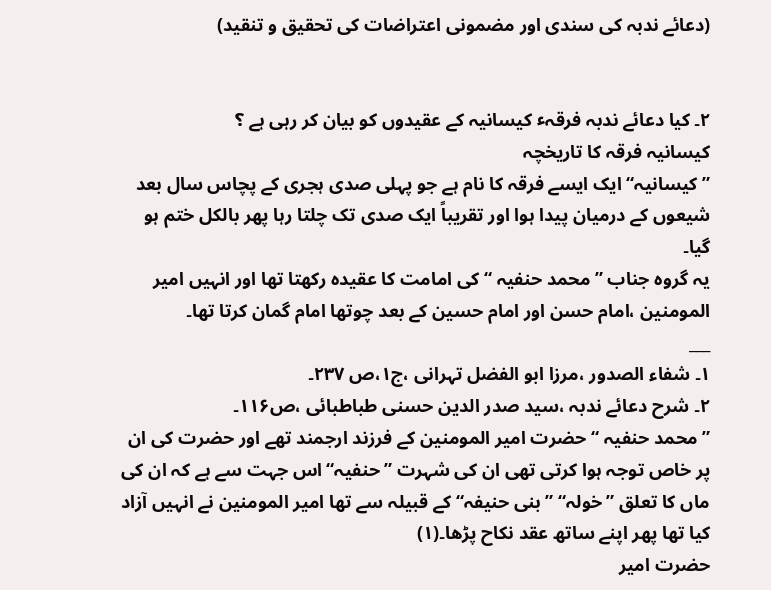(دعائے ندبہ کی سندی اور مضمونی اعتراضات کی تحقیق و تنقید)


۲۔ کیا دعائے ندبہ فرقہٴ کیسانیہ کے عقیدوں کو بیان کر رہی ہے ؟
کیسانیہ فرقہ کا تاریخچہ
”کیسانیہ“ ایک ایسے فرقہ کا نام ہے جو پہلی صدی ہجری کے پچاس سال بعد شیعوں کے درمیان پیدا ہوا اور تقریباً ایک صدی تک چلتا رہا پھر بالکل ختم ہو گیا۔
یہ گروہ جناب ”محمد حنفیہ “ کی امامت کا عقیدہ رکھتا تھا اور انہیں امیر المومنین ،امام حسن اور امام حسین کے بعد چوتھا امام گمان کرتا تھا۔
___
۱۔ شفاء الصدور ،مرزا ابو الفضل تہرانی ،ج۱،ص ۲۳۷۔
۲۔ شرح دعائے ندبہ ،سید صدر الدین حسنی طباطبائی ،ص۱۱۶۔
”محمد حنفیہ “حضرت امیر المومنین کے فرزند ارجمند تھے اور حضرت کی ان پر خاص توجہ ہوا کرتی تھی ان کی شہرت ”حنفیہ“اس جہت سے ہے کہ ان کی ماں کا تعلق ”خولہ“ ”بنی حنیفہ“ کے قبیلہ سے تھا امیر المومنین نے انہیں آزاد کیا تھا پھر اپنے ساتھ عقد نکاح پڑھا۔(۱)
حضرت امیر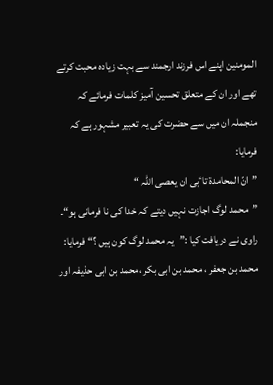المومنین اپنے اس فرزند ارجمند سے بہت زیادہ محبت کرتے تھے اور ان کے متعلق تحسین آمیز کلمات فرمائے کہ منجملہ ان میں سے حضرت کی یہ تعبیر مشہور ہے کہ فرمایا:
”انّ المحامدة تاٴبی ان یعصی اللّہ “
”محمد لوگ اجازت نہیں دیتے کہ خدا کی نا فرمانی ہو“۔
راوی نے دریافت کیا :”یہ محمد لوگ کون ہیں ؟“ فرمایا:
محمد بن جعفر ، محمد بن ابی بکر ،محمد بن ابی حذیفہ اور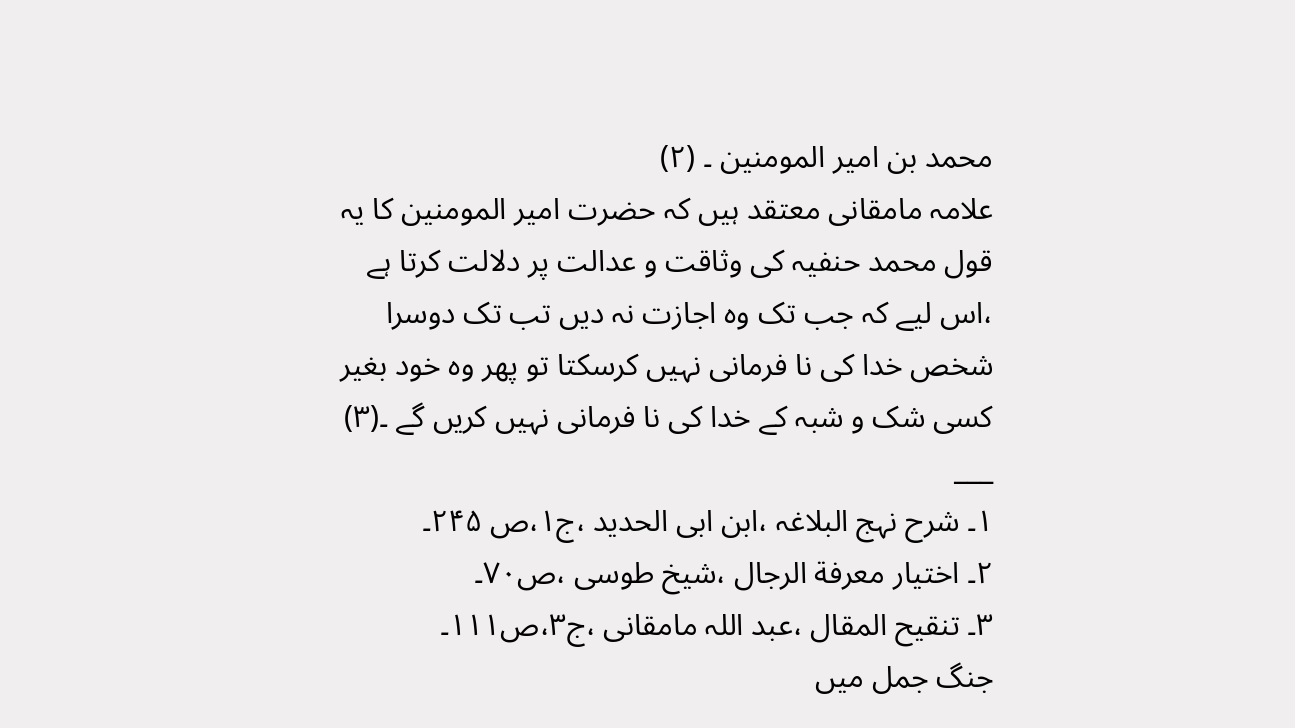محمد بن امیر المومنین ۔ (۲)
علامہ مامقانی معتقد ہیں کہ حضرت امیر المومنین کا یہ قول محمد حنفیہ کی وثاقت و عدالت پر دلالت کرتا ہے ،اس لیے کہ جب تک وہ اجازت نہ دیں تب تک دوسرا شخص خدا کی نا فرمانی نہیں کرسکتا تو پھر وہ خود بغیر کسی شک و شبہ کے خدا کی نا فرمانی نہیں کریں گے ۔(۳)
___
۱۔ شرح نہج البلاغہ ،ابن ابی الحدید ،ج۱،ص ۲۴۵۔
۲۔ اختیار معرفة الرجال ،شیخ طوسی ،ص۷۰۔
۳۔ تنقیح المقال ،عبد اللہ مامقانی ،ج۳،ص۱۱۱۔
جنگ جمل میں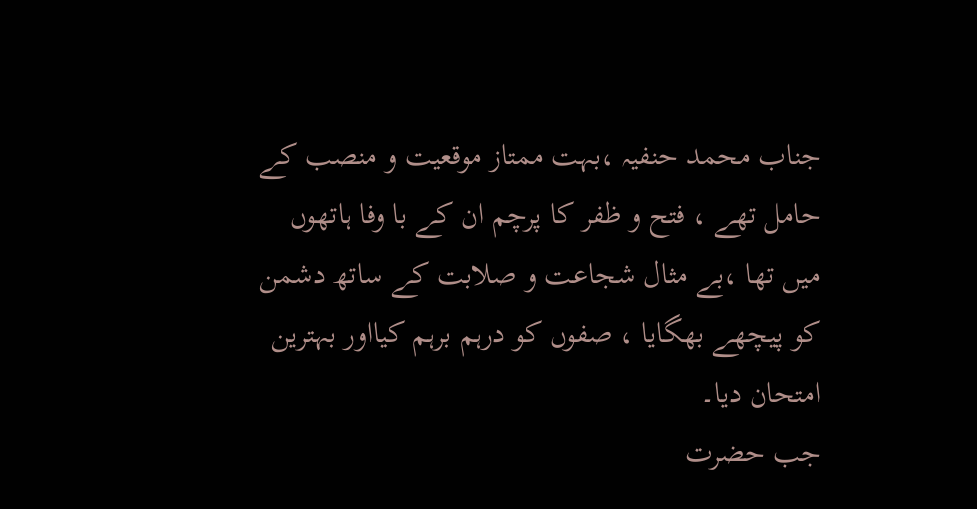جناب محمد حنفیہ ،بہت ممتاز موقعیت و منصب کے حامل تھے ، فتح و ظفر کا پرچم ان کے با وفا ہاتھوں میں تھا ،بے مثال شجاعت و صلابت کے ساتھ دشمن کو پیچھے بھگایا ، صفوں کو درہم برہم کیااور بہترین امتحان دیا۔
جب حضرت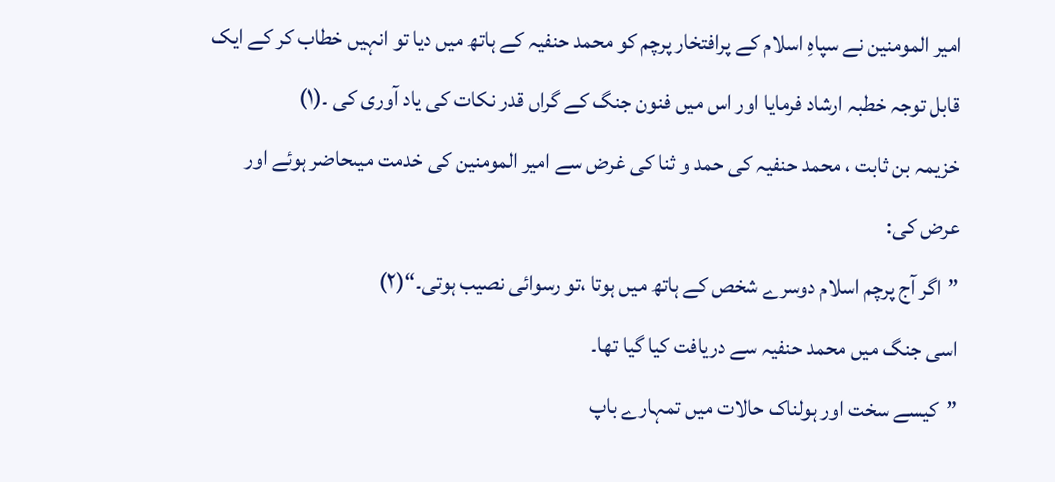امیر المومنین نے سپاہِ اسلام کے پرافتخار پرچم کو محمد حنفیہ کے ہاتھ میں دیا تو انہیں خطاب کر کے ایک قابل توجہ خطبہ ارشاد فرمایا اور اس میں فنون جنگ کے گراں قدر نکات کی یاد آوری کی ۔(۱)
خزیمہ بن ثابت ، محمد حنفیہ کی حمد و ثنا کی غرض سے امیر المومنین کی خدمت میںحاضر ہوئے اور عرض کی:
”اگر آج پرچم اسلام دوسرے شخص کے ہاتھ میں ہوتا ،تو رسوائی نصیب ہوتی۔“(۲)
اسی جنگ میں محمد حنفیہ سے دریافت کیا گیا تھا۔
”کیسے سخت اور ہولناک حالات میں تمہارے باپ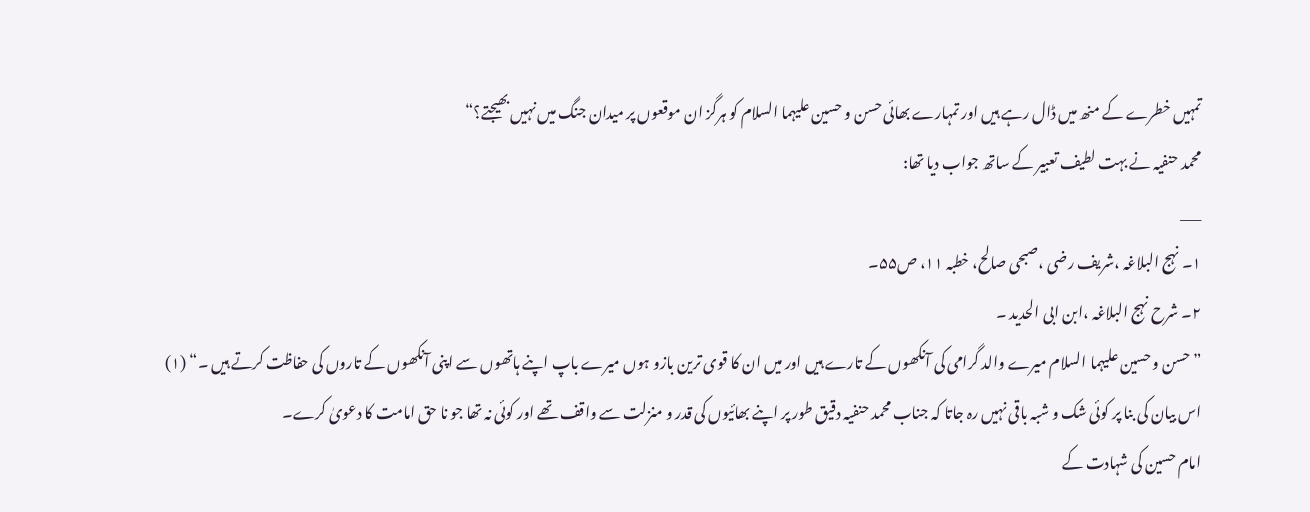تمہیں خطرے کے منھ میں ڈال رہے ہیں اور تمہارے بھائی حسن و حسین علیہما السلام کو ہرگز ان موقعوں پر میدان جنگ میں نہیں بھیجتے؟“
محمد حنفیہ نے بہت لطیف تعبیر کے ساتھ جواب دیا تھا:
___
۱۔ نہج البلاغہ ،شریف رضی ،صبحی صالح، خطبہ ۱۱، ص۵۵۔
۲۔ شرح نہج البلاغہ ،ابن ابی الحدید ۔
”حسن و حسین علیہما السلام میرے والد گرامی کی آنکھوں کے تارے ہیں اور میں ان کا قوی ترین بازو ہوں میرے باپ اپنے ہاتھوں سے اپنی آنکھوں کے تاروں کی حفاظت کرتے ہیں ۔“ (۱)
اس بیان کی بنا پر کوئی شک و شبہ باقی نہیں رہ جاتا کہ جناب محمد حنفیہ دقیق طور پر اپنے بھائیوں کی قدر و منزلت سے واقف تھے اور کوئی نہ تھا جو نا حق امامت کا دعویٰ کرے۔
امام حسین کی شہادت کے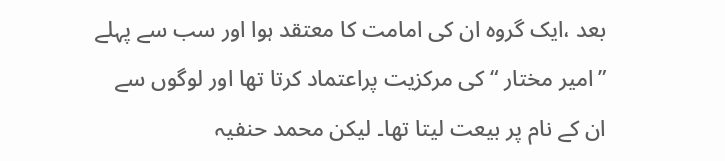بعد ،ایک گروہ ان کی امامت کا معتقد ہوا اور سب سے پہلے ”امیر مختار “ کی مرکزیت پراعتماد کرتا تھا اور لوگوں سے ان کے نام پر بیعت لیتا تھا۔ لیکن محمد حنفیہ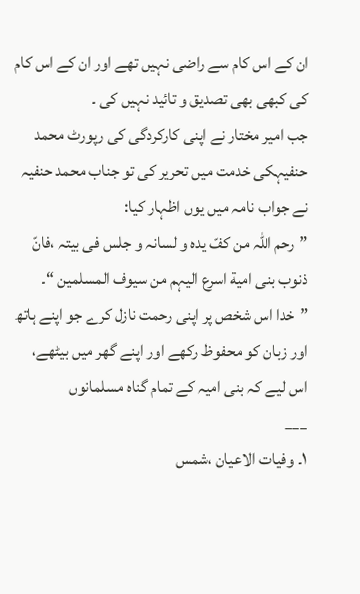ان کے اس کام سے راضی نہیں تھے اور ان کے اس کام کی کبھی بھی تصدیق و تائید نہیں کی ۔
جب امیر مختار نے اپنی کارکردگی کی رپورٹ محمد حنفیہکی خدمت میں تحریر کی تو جناب محمد حنفیہ نے جواب نامہ میں یوں اظہار کیا:
”رحم اللّہ من کفّ یدہ و لسانہ و جلس فی بیتہ ،فانّ ذنوب بنی امیة اسرع الیہم من سیوف المسلمین “۔
”خدا اس شخص پر اپنی رحمت نازل کرے جو اپنے ہاتھ اور زبان کو محفوظ رکھے اور اپنے گھر میں بیٹھے، اس لیے کہ بنی امیہ کے تمام گناہ مسلمانوں
___
۱۔ وفیات الاعیان ،شمس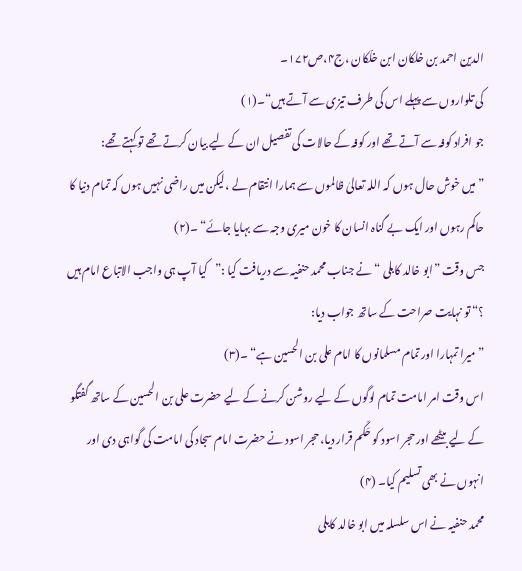الدین احمد بن خلکان ابن خلّکان ،ج۴،ص۱۷۲۔
کی تلواروں سے پہلے اس کی طرف تیزی سے آتے ہیں“۔(۱)
جو افراد کوفہ سے آتے تھے اور کوفہ کے حالات کی تفصیل ان کے لیے بیان کرتے تھے تو کہتے تھے:
”میں خوش حال ہوں کہ اللہ تعالیٰ ظالموں سے ہمارا انتقام لے ،لیکن میں راضی نہیں ہوں کہ تمام دنیا کا حاکم رہوں اور ایک بے گناہ انسان کا خون میری وجہ سے بہایا جائے“ ۔(۲)
جس وقت ”ابو خالد کابلی “نے جناب محمد حنفیہ سے دریافت کیا :”کیا آپ ہی واجب الاتباع امام ہیں ؟“ تو نہایت صراحت کے ساتھ جواب دیا:
”میرا تمہارا اور تمام مسلمانوں کا امام علی بن الحسین ہے“ ۔(۳)
اس وقت امر امامت تمام لوگوں کے لیے روشن کرنے کے لیے حضرت علی بن الحسین کے ساتھ گفتگو کے لیے بیٹھے اور حجر اسود کو حَکَم قرار دیا، حجر اسود نے حضرت امام سجاد کی امامت کی گواہی دی اور انہوں نے بھی تسلیم کیا۔ (۴)
محمد حنفیہ نے اس سلسلہ میں ابو خالد کابلی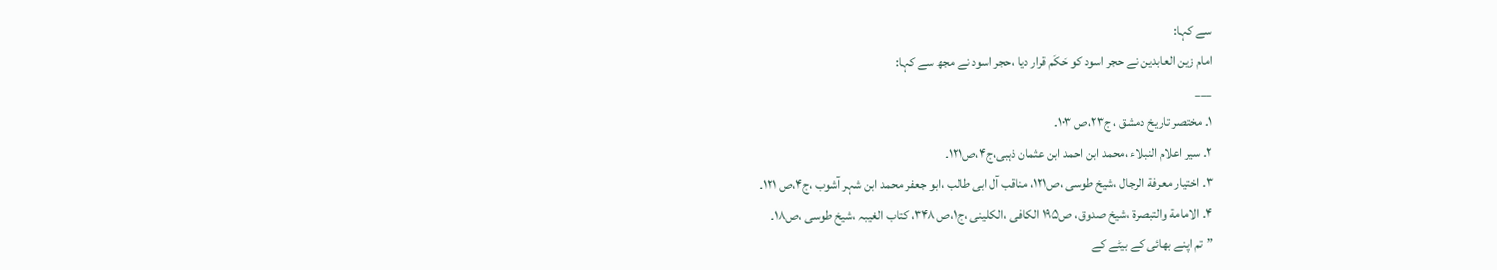سے کہا:
امام زین العابدین نے حجر اسود کو حَکَم قرار دیا ،حجر اسود نے مجھ سے کہا:
___
۱۔ مختصر تاریخ دمشق ، ج۲۳،ص ۱۰۳۔
۲۔ سیر اعلام النبلاء ،محمد ابن احمد ابن عثمان ذہبی،ج۴،ص۱۲۱۔
۳۔ اختیار معرفة الرجال ،شیخ طوسی ،ص۱۲۱، مناقب آل ابی طالب ،ابو جعفر محمد ابن شہر آشوب ،ج۴،ص ۱۲۱۔
۴۔ الامامة والتبصرة ،شیخ صدوق، ص۱۹۵ الکافی ،الکلینی ،ج۱،ص ۳۴۸، کتاب الغیبہ ،شیخ طوسی ،ص۱۸۔
”تم اپنے بھائی کے بیٹے کے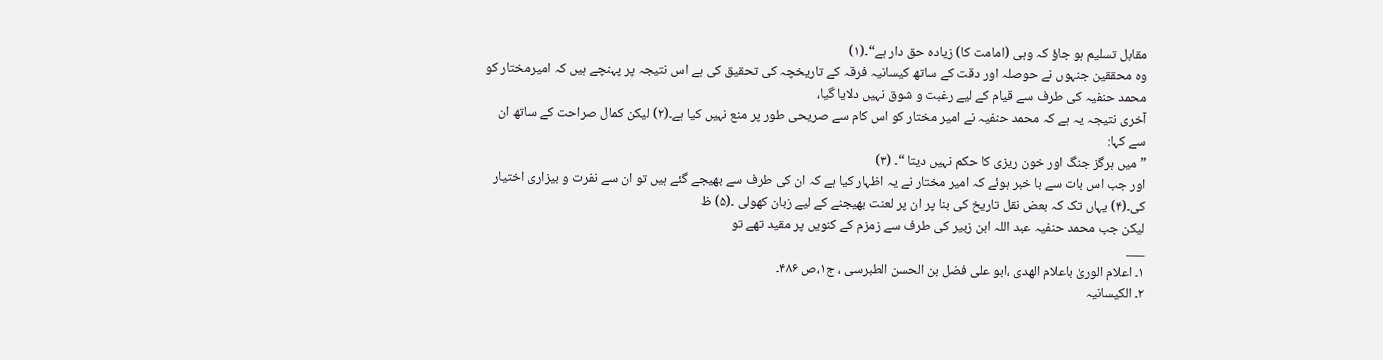مقابل تسلیم ہو جاؤ کہ وہی (امامت کا) زیادہ حق دار ہے“۔(۱)
وہ محققین جنہوں نے حوصلہ اور دقت کے ساتھ کیسانیہ فرقہ کے تاریخچہ کی تحقیق کی ہے اس نتیجہ پر پہنچے ہیں کہ امیرمختار کو محمد حنفیہ کی طرف سے قیام کے لیے رغبت و شوق نہیں دلایا گیا،
آخری نتیجہ یہ ہے کہ محمد حنفیہ نے امیر مختار کو اس کام سے صریحی طور پر منع نہیں کیا ہے۔(۲) لیکن کمال صراحت کے ساتھ ان سے کہا:
”میں ہرگز جنگ اور خون ریزی کا حکم نہیں دیتا “۔ (۳)
اور جب اس بات سے با خبر ہوئے کہ امیر مختار نے یہ اظہار کیا ہے کہ ان کی طرف سے بھیجے گئے ہیں تو ان سے نفرت و بیزاری اختیار کی۔(۴) یہاں تک کہ بعض نقل تاریخ کی بنا پر ان پر لعنت بھیجنے کے لیے زبان کھولی ۔(۵) ظ
لیکن جب محمد حنفیہ عبد اللہ ابن زبیر کی طرف سے زمزم کے کنویں پر مقید تھے تو
___
۱۔ اعلام الوریٰ باعلام الھدی ،ابو علی فضل بن الحسن الطبرسی ، ج۱،ص ۴۸۶۔
۲۔ الکیسانیہ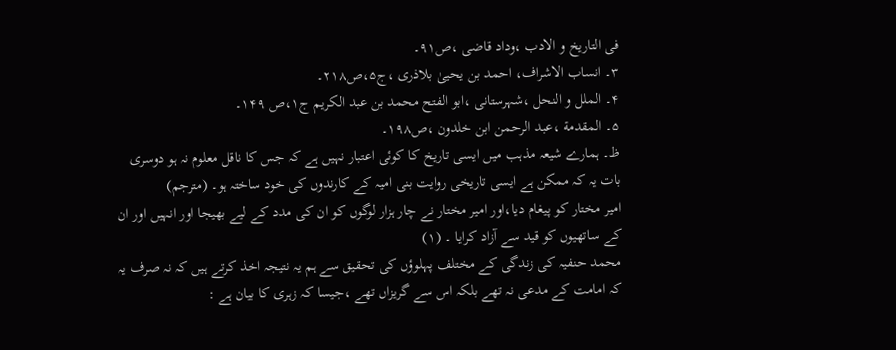فی التاریخ و الادب ،وداد قاضی ،ص۹۱۔
۳۔ انساب الاشراف، احمد بن یحییٰ بلاذری ،ج۵،ص۲۱۸۔
۴۔ الملل و النحل ،شہرستانی ،ابو الفتح محمد بن عبد الکریم ج۱،ص ۱۴۹۔
۵۔ المقدمة ،عبد الرحمن ابن خلدون ،ص۱۹۸۔
ظ۔ ہمارے شیعہ مذہب میں ایسی تاریخ کا کوئی اعتبار نہیں ہے کہ جس کا ناقل معلوم نہ ہو دوسری بات یہ کہ ممکن ہے ایسی تاریخی روایت بنی امیہ کے کارندوں کی خود ساختہ ہو۔ (مترجم)
امیر مختار کو پیغام دیا،اور امیر مختار نے چار ہزار لوگوں کو ان کی مدد کے لیے بھیجا اور انہیں اور ان کے ساتھیوں کو قید سے آزاد کرایا ۔ (۱)
محمد حنفیہ کی زندگی کے مختلف پہلوؤں کی تحقیق سے ہم یہ نتیجہ اخذ کرتے ہیں کہ نہ صرف یہ کہ امامت کے مدعی نہ تھے بلکہ اس سے گریزاں تھے ،جیسا کہ زہری کا بیان ہے :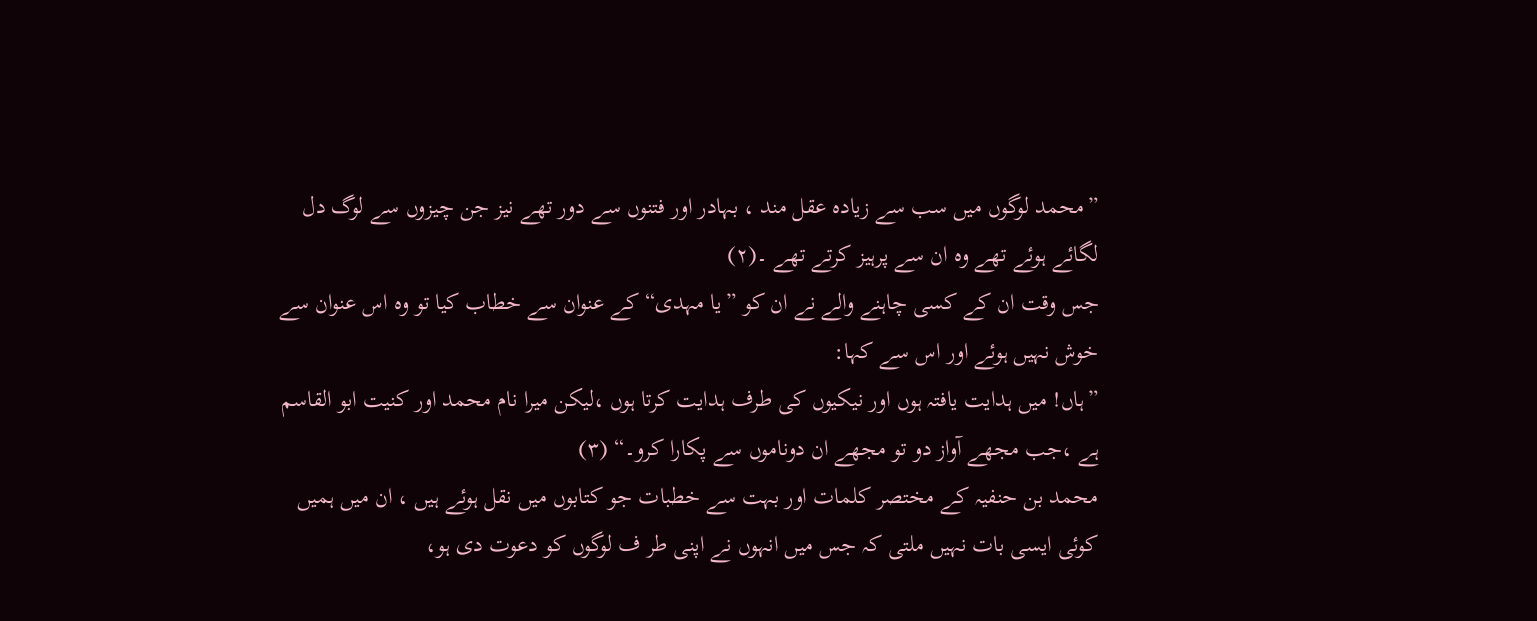”محمد لوگوں میں سب سے زیادہ عقل مند ، بہادر اور فتنوں سے دور تھے نیز جن چیزوں سے لوگ دل لگائے ہوئے تھے وہ ان سے پرہیز کرتے تھے ۔(۲)
جس وقت ان کے کسی چاہنے والے نے ان کو ”یا مہدی“ کے عنوان سے خطاب کیا تو وہ اس عنوان سے خوش نہیں ہوئے اور اس سے کہا:
”ہاں! میں ہدایت یافتہ ہوں اور نیکیوں کی طرف ہدایت کرتا ہوں ،لیکن میرا نام محمد اور کنیت ابو القاسم ہے ،جب مجھے آواز دو تو مجھے ان دوناموں سے پکارا کرو۔“ (۳)
محمد بن حنفیہ کے مختصر کلمات اور بہت سے خطبات جو کتابوں میں نقل ہوئے ہیں ، ان میں ہمیں کوئی ایسی بات نہیں ملتی کہ جس میں انہوں نے اپنی طر ف لوگوں کو دعوت دی ہو،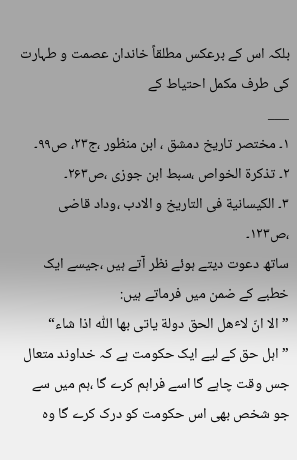بلکہ اس کے برعکس مطلقاً خاندان عصمت و طہارت کی طرف مکمل احتیاط کے
___
۱۔ مختصر تاریخ دمشق ، ابن منظور ،ج۲۳، ص۹۹۔
۲۔ تذکرة الخواص ،سبط ابن جوزی ،ص۲۶۳۔
۳۔ الکیسانیة فی التاریخ و الادب ،وداد قاضی ،ص۱۲۳۔
ساتھ دعوت دیتے ہوئے نظر آتے ہیں ،جیسے ایک خطبے کے ضمن میں فرماتے ہیں:
”الا انّ لاٴھل الحق دولة یاتی بھا اللّٰہ اذا شاء“
”اہل حق کے لیے ایک حکومت ہے کہ خداوند متعال جس وقت چاہے گا اسے فراہم کرے گا ،ہم میں سے جو شخص بھی اس حکومت کو درک کرے گا وہ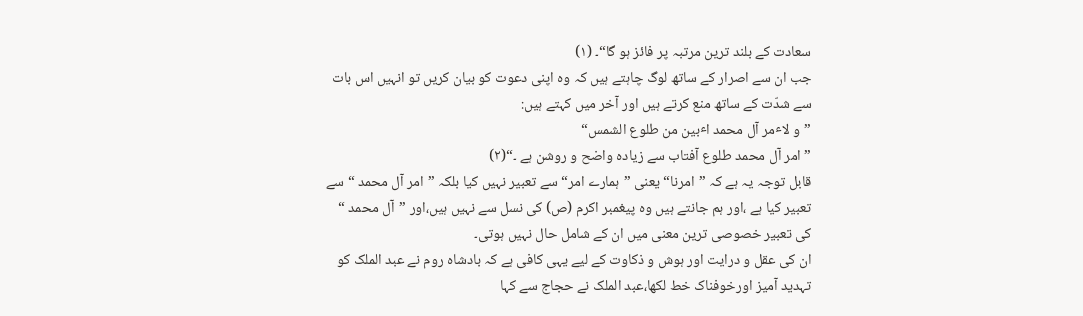سعادت کے بلند ترین مرتبہ پر فائز ہو گا“۔ (۱)
جب ان سے اصرار کے ساتھ لوگ چاہتے ہیں کہ وہ اپنی دعوت کو بیان کریں تو انہیں اس بات سے شدّت کے ساتھ منع کرتے ہیں اور آخر میں کہتے ہیں:
”و لاٴمر آل محمد اٴبین من طلوع الشمس“
” امر آل محمد طلوع آفتاب سے زیادہ واضح و روشن ہے ۔“(۲)
قابل توجہ یہ ہے کہ ”امرنا“ یعنی ”ہمارے امر“ سے تعبیر نہیں کیا بلکہ ”امر آل محمد “ سے تعبیر کیا ہے ،اور ہم جانتے ہیں وہ پیغمبر اکرم (ص) کی نسل سے نہیں ہیں،اور ”آل محمد “ کی تعبیر خصوصی ترین معنی میں ان کے شامل حال نہیں ہوتی۔
ان کی عقل و درایت اور ہوش و ذکاوت کے لیے یہی کافی ہے کہ بادشاہ روم نے عبد الملک کو تہدید آمیز اورخوفناک خط لکھا،عبد الملک نے حجاج سے کہا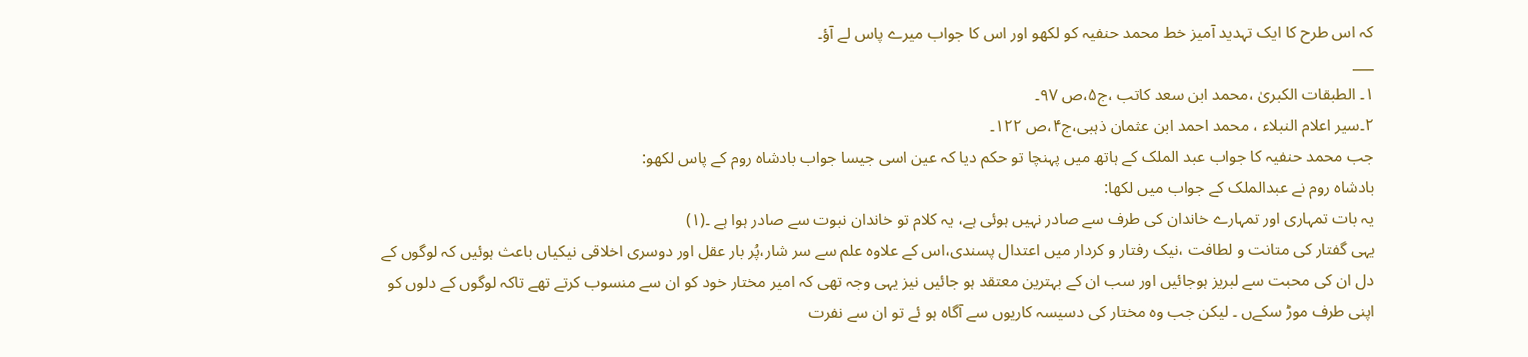کہ اس طرح کا ایک تہدید آمیز خط محمد حنفیہ کو لکھو اور اس کا جواب میرے پاس لے آؤ۔
___
۱۔ الطبقات الکبریٰ ،محمد ابن سعد کاتب ،ج۵،ص ۹۷۔
۲۔سیر اعلام النبلاء ، محمد احمد ابن عثمان ذہبی،ج۴،ص ۱۲۲۔
جب محمد حنفیہ کا جواب عبد الملک کے ہاتھ میں پہنچا تو حکم دیا کہ عین اسی جیسا جواب بادشاہ روم کے پاس لکھو:
بادشاہ روم نے عبدالملک کے جواب میں لکھا:
یہ بات تمہاری اور تمہارے خاندان کی طرف سے صادر نہیں ہوئی ہے، یہ کلام تو خاندان نبوت سے صادر ہوا ہے ۔(۱)
یہی گفتار کی متانت و لطافت ،نیک رفتار و کردار میں اعتدال پسندی،اس کے علاوہ علم سے سر شار،پُر بار عقل اور دوسری اخلاقی نیکیاں باعث ہوئیں کہ لوگوں کے دل ان کی محبت سے لبریز ہوجائیں اور سب ان کے بہترین معتقد ہو جائیں نیز یہی وجہ تھی کہ امیر مختار خود کو ان سے منسوب کرتے تھے تاکہ لوگوں کے دلوں کو اپنی طرف موڑ سکےں ۔ لیکن جب وہ مختار کی دسیسہ کاریوں سے آگاہ ہو ئے تو ان سے نفرت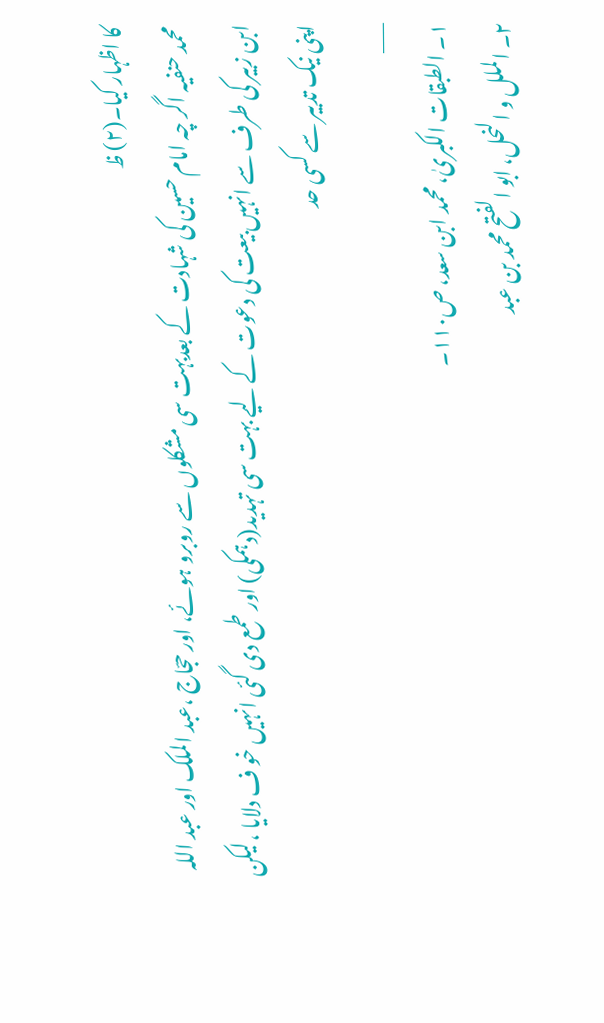کا اظہار کیا۔(۲) ظ
محمد حنفیہ اگر چہ امام حسین کی شہادت کے بعدبہت سی مشکلوں سے روبرو ہوئے، اور حجّاج ،عبد الملک اور عبد اللہ ابن زبیر کی طرف سے انہیں بیعت کی دعوت کے لیے بہت سی تہدید(دہمکی) اور طمع دی گئی انہیں خو ف دلایا ،لیکن اپنی نیک تدبیر سے کسی حد
___
۱۔ الطبقات الکبریٰ، محمد ابن سعد، ص۱۱۰۔
۲۔ الملل و النحل، ابو الفتح محمد بن عبد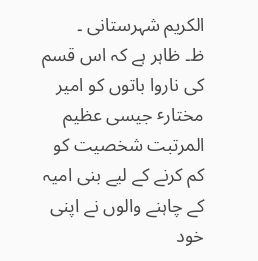الکریم شہرستانی ۔
ظ۔ ظاہر ہے کہ اس قسم کی ناروا باتوں کو امیر مختارٴ جیسی عظیم المرتبت شخصیت کو کم کرنے کے لیے بنی امیہ کے چاہنے والوں نے اپنی خود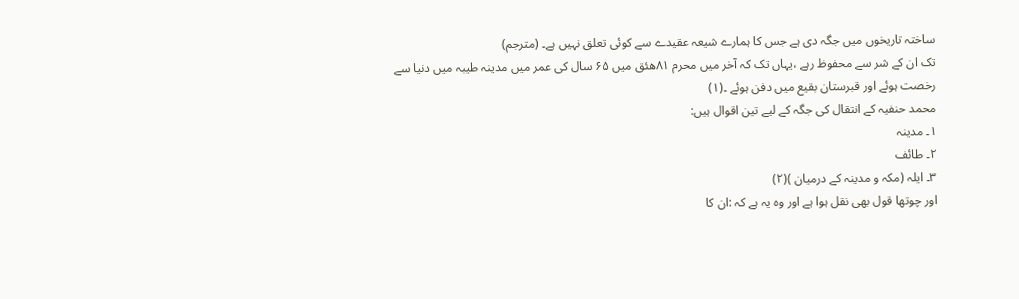ساختہ تاریخوں میں جگہ دی ہے جس کا ہمارے شیعہ عقیدے سے کوئی تعلق نہیں ہے۔ (مترجم)
تک ان کے شر سے محفوظ رہے ،یہاں تک کہ آخر میں محرم ۸۱ھئق میں ۶۵ سال کی عمر میں مدینہ طیبہ میں دنیا سے رخصت ہوئے اور قبرستان بقیع میں دفن ہوئے ۔(۱)
محمد حنفیہ کے انتقال کی جگہ کے لیے تین اقوال ہیں:
۱۔ مدینہ
۲۔ طائف
۳۔ ایلہ (مکہ و مدینہ کے درمیان )(۲)
اور چوتھا قول بھی نقل ہوا ہے اور وہ یہ ہے کہ :ان کا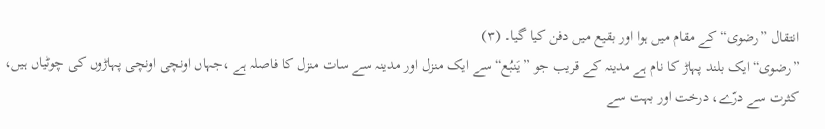انتقال ”رضوی“ کے مقام میں ہوا اور بقیع میں دفن کیا گیا۔ (۳)
”رضوی“ایک بلند پہاڑ کا نام ہے مدینہ کے قریب جو ”یَنبُع“سے ایک منزل اور مدینہ سے سات منزل کا فاصلہ ہے ،جہاں اونچی اونچی پہاڑوں کی چوٹیاں ہیں، کثرت سے درّے، درخت اور بہت سے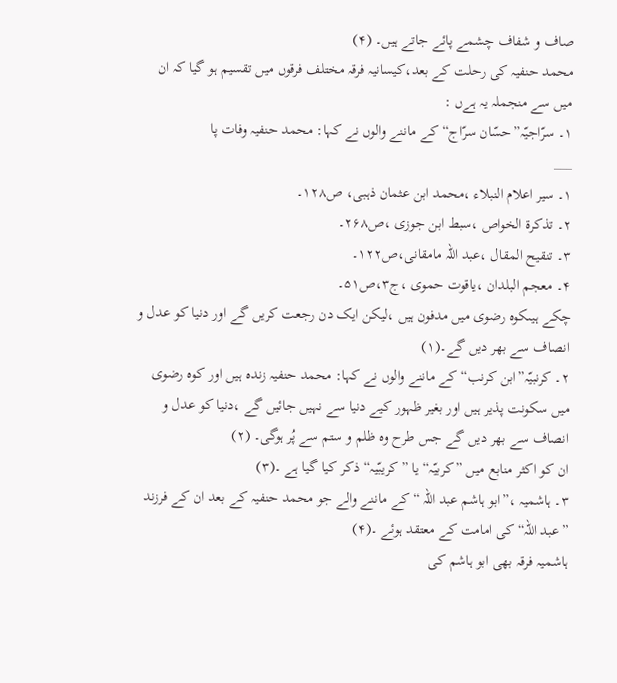صاف و شفاف چشمے پائے جاتے ہیں۔ (۴)
محمد حنفیہ کی رحلت کے بعد،کیسانیہ فرقہ مختلف فرقوں میں تقسیم ہو گیا کہ ان میں سے منجملہ یہ ہےں :
۱۔ سرّاجیّہ”حسّان سرّاج“ کے ماننے والوں نے کہا: محمد حنفیہ وفات پا
___
۱۔ سیر اعلام النبلاء ،محمد ابن عثمان ذہبی، ص۱۲۸۔
۲۔ تذکرة الخواص ،سبط ابن جوزی ،ص۲۶۸۔
۳۔ تنقیح المقال ،عبد اللہ مامقانی،ص۱۲۲۔
۴۔ معجم البلدان ،یاقوت حموی ،ج۳،ص۵۱۔
چکے ہیںکوہ رضوی میں مدفون ہیں ،لیکن ایک دن رجعت کریں گے اور دنیا کو عدل و انصاف سے بھر دیں گے۔(۱)
۲۔ کرنبیّہ”ابن کرنب“ کے ماننے والوں نے کہا: محمد حنفیہ زندہ ہیں اور کوہ رضوی میں سکونت پذیر ہیں اور بغیر ظہور کیے دنیا سے نہیں جائیں گے ،دنیا کو عدل و انصاف سے بھر دیں گے جس طرح وہ ظلم و ستم سے پُر ہوگی۔ (۲)
ان کو اکثر منابع میں ”کربیّہ“ یا ”کریبّیہ“ ذکر کیا گیا ہے ۔(۳)
۳۔ ہاشمیہ ،”ابو ہاشم عبد اللہ “ کے ماننے والے جو محمد حنفیہ کے بعد ان کے فرزند ”عبد اللہ“ کی امامت کے معتقد ہوئے ۔(۴)
ہاشمیہ فرقہ بھی ابو ہاشم کی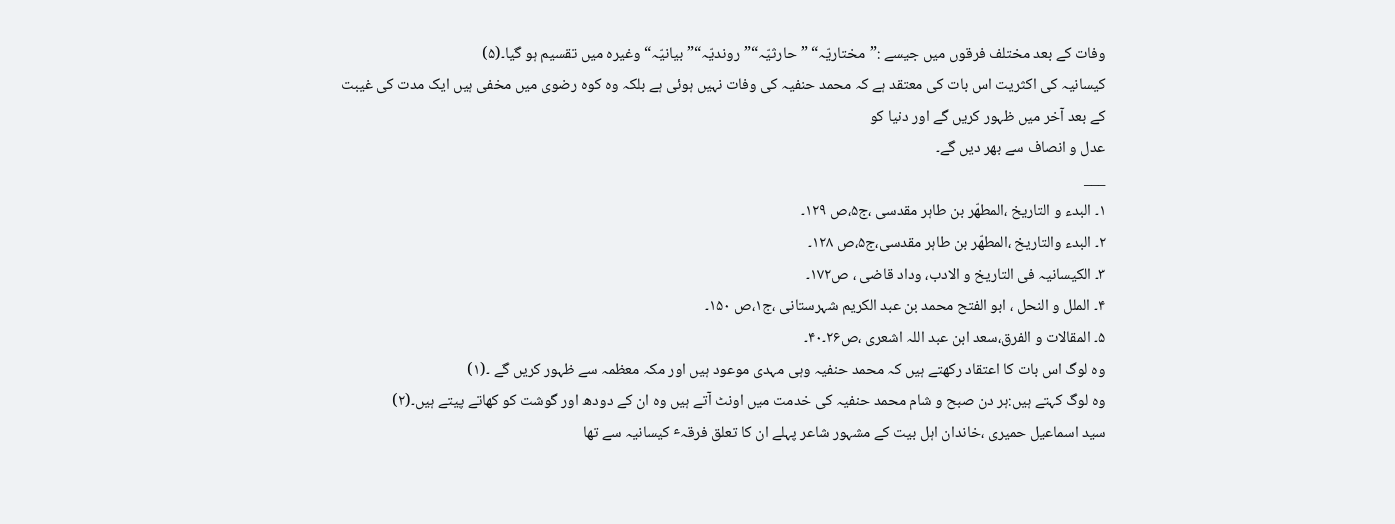وفات کے بعد مختلف فرقوں میں جیسے :”مختاریّہ“ ”حارثیّہ“”روندیّہ“”بیانیّہ“ وغیرہ میں تقسیم ہو گیا۔(۵)
کیسانیہ کی اکثریت اس بات کی معتقد ہے کہ محمد حنفیہ کی وفات نہیں ہوئی ہے بلکہ وہ کوہ رضوی میں مخفی ہیں ایک مدت کی غیبت کے بعد آخر میں ظہور کریں گے اور دنیا کو
عدل و انصاف سے بھر دیں گے۔
___
۱۔ البدء و التاریخ ،المطھّر بن طاہر مقدسی ،ج۵،ص ۱۲۹۔
۲۔ البدء والتاریخ ،المطھّر بن طاہر مقدسی،ج۵،ص ۱۲۸۔
۳۔ الکیسانیہ فی التاریخ و الادب، وداد قاضی ، ص۱۷۲۔
۴۔ الملل و النحل ، ابو الفتح محمد بن عبد الکریم شہرستانی ،ج۱،ص ۱۵۰۔
۵۔ المقالات و الفرق،سعد ابن عبد اللہ اشعری ،ص۲۶۔۴۰۔
وہ لوگ اس بات کا اعتقاد رکھتے ہیں کہ محمد حنفیہ وہی مہدی موعود ہیں اور مکہ معظمہ سے ظہور کریں گے ۔(۱)
وہ لوگ کہتے ہیں:ہر دن صبح و شام محمد حنفیہ کی خدمت میں اونٹ آتے ہیں وہ ان کے دودھ اور گوشت کو کھاتے پیتے ہیں۔(۲)
سید اسماعیل حمیری ،خاندان اہل بیت کے مشہور شاعر پہلے ان کا تعلق فرقہٴ کیسانیہ سے تھا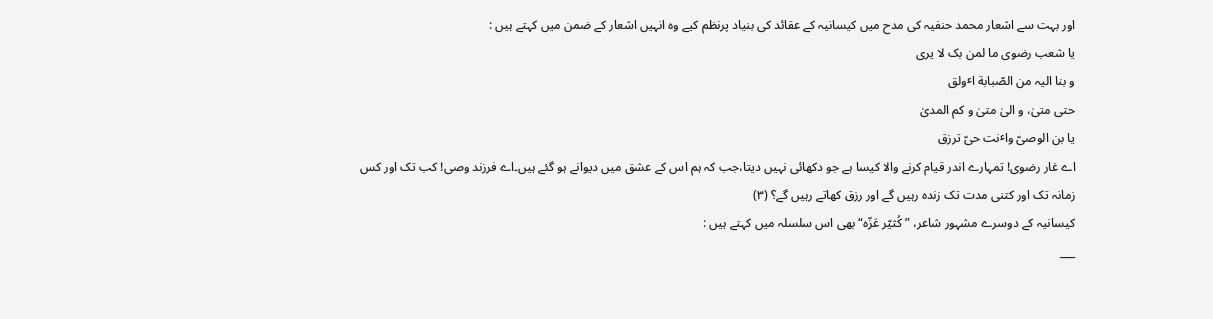اور بہت سے اشعار محمد حنفیہ کی مدح میں کیسانیہ کے عقائد کی بنیاد پرنظم کیے وہ انہیں اشعار کے ضمن میں کہتے ہیں :
یا شعب رضوی ما لمن بک لا یری
و بنا الیہ من الصّبابة اٴولق
حتی متیٰ، و الیٰ متیٰ و کم المدیٰ
یا بن الوصیّ واٴنت حیّ ترزق
اے غار رضوی! تمہارے اندر قیام کرنے والا کیسا ہے جو دکھائی نہیں دیتا،جب کہ ہم اس کے عشق میں دیوانے ہو گئے ہیں۔اے فرزند وصی! کب تک اور کس زمانہ تک اور کتنی مدت تک زندہ رہیں گے اور رزق کھاتے رہیں گے؟ (۳)
کیسانیہ کے دوسرے مشہور شاعر، ”کُثیّر عَزّہ“ بھی اس سلسلہ میں کہتے ہیں :
___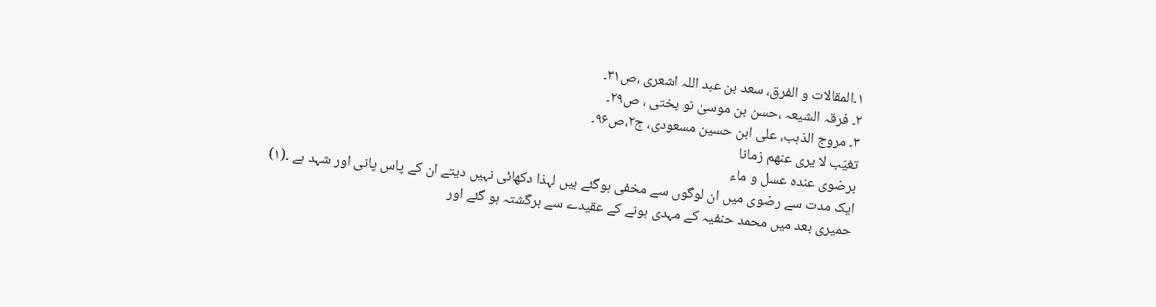۱۔المقالات و الفرق، سعد بن عبد اللہ اشعری ،ص۳۱۔
۲۔ فرقہ الشیعہ ،حسن بن موسیٰ نو بختی ، ص۲۹۔
۳۔ مروج الذہب، علی ابن حسین مسعودی، ج۲،ص۹۶۔
تغیّب لا یری عنھم زمانا
برضوی عندہ عسل و ماء
ایک مدت سے رضوی میں ان لوگوں سے مخفی ہوگئے ہیں لہذا دکھائی نہیں دیتے ان کے پاس پانی اور شہد ہے ۔(۱)
حمیری بعد میں محمد حنفیہ کے مہدی ہونے کے عقیدے سے برگشتہ ہو گئے اور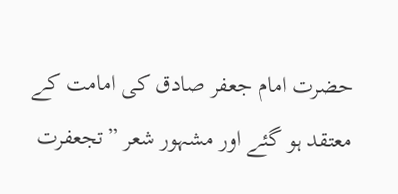حضرت امام جعفر صادق کی امامت کے معتقد ہو گئے اور مشہور شعر ”تجعفرت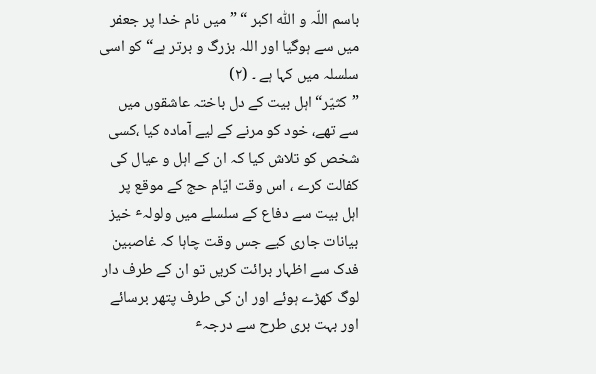باسم اللّہ و اللّٰہ اکبر “ ”میں نام خدا پر جعفر میں سے ہوگیا اور اللہ بزرگ و برتر ہے“ کو اسی سلسلہ میں کہا ہے ۔ (۲)
”کثیّر“ اہل بیت کے دل باختہ عاشقوں میں سے تھے، خود کو مرنے کے لیے آمادہ کیا ،کسی شخص کو تلاش کیا کہ ان کے اہل و عیال کی کفالت کرے ، اس وقت ایّام حج کے موقع پر اہل بیت سے دفاع کے سلسلے میں ولولہٴ خیز بیانات جاری کیے جس وقت چاہا کہ غاصبین فدک سے اظہار برائت کریں تو ان کے طرف دار لوگ کھڑے ہوئے اور ان کی طرف پتھر برسائے اور بہت بری طرح سے درجہٴ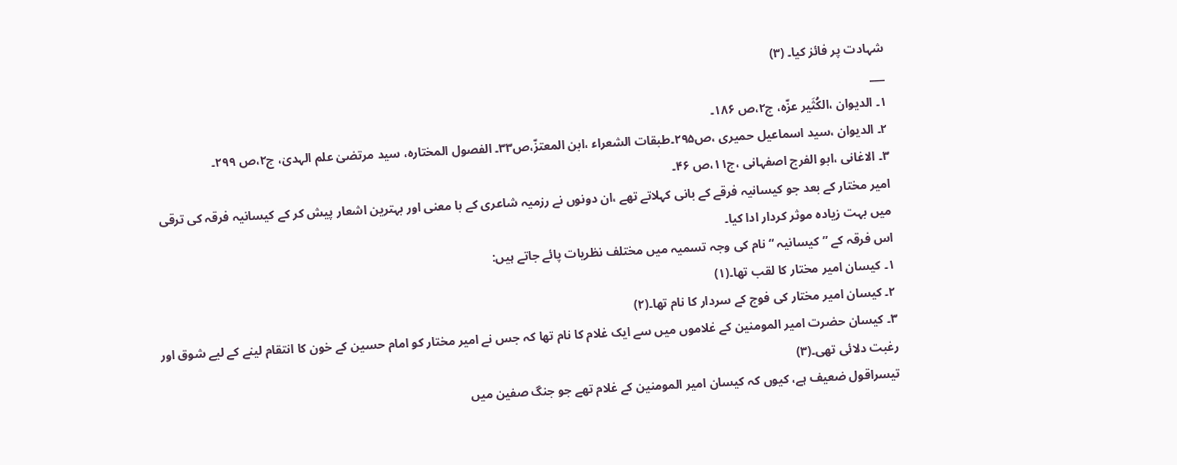شہادت پر فائز کیا۔ (۳)
___
۱۔ الدیوان ،الکُثَیر عزّہ، ج۲،ص ۱۸۶۔
۲۔ الدیوان ،سید اسماعیل حمیری ،ص۲۹۵۔طبقات الشعراء ،ابن المعتزّ،ص۳۳۔ الفصول المختارہ، سید مرتضیٰ علم الہدیٰ، ج۲،ص ۲۹۹۔
۳۔ الاغانی ،ابو الفرج اصفہانی ،ج۱۱،ص ۴۶۔
امیر مختار کے بعد جو کیسانیہ فرقے کے بانی کہلاتے تھے ،ان دونوں نے رزمیہ شاعری کے با معنی اور بہترین اشعار پیش کر کے کیسانیہ فرقہ کی ترقی میں بہت زیادہ موثر کردار ادا کیا۔
اس فرقہ کے ”کیسانیہ “نام کی وجہ تسمیہ میں مختلف نظریات پائے جاتے ہیں:
۱۔ کیسان امیر مختار کا لقب تھا۔(۱)
۲۔ کیسان امیر مختار کی فوج کے سردار کا نام تھا۔(۲)
۳۔ کیسان حضرت امیر المومنین کے غلاموں میں سے ایک غلام کا نام تھا کہ جس نے امیر مختار کو امام حسین کے خون کا انتقام لینے کے لیے شوق اور رغبت دلائی تھی۔(۳)
تیسراقول ضعیف ہے، کیوں کہ کیسان امیر المومنین کے غلام تھے جو جنگ صفین میں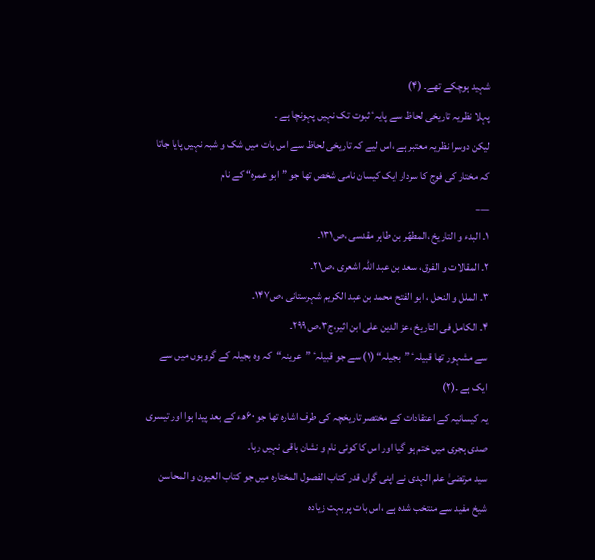شہید ہوچکے تھے۔ (۴)
پہلا نظریہ تاریخی لحاظ سے پایہٴ ثبوت تک نہیں پہونچا ہے ۔
لیکن دوسرا نظریہ معتبر ہے ،اس لیے کہ تاریخی لحاظ سے اس بات میں شک و شبہ نہیں پایا جاتا کہ مختار کی فوج کا سردار ایک کیسان نامی شخص تھا جو ”ابو عمرہ“ کے نام
___
۱۔ البدء و التاریخ ،المطھّر بن طاہر مقدسی ،ص۱۳۱۔
۲۔ المقالات و الفرق، سعد بن عبد اللہ اشعری ،ص۲۱۔
۳۔ الملل و النحل ، ابو الفتح محمد بن عبد الکریم شہرستانی ،ص۱۴۷۔
۴۔ الکامل فی التاریخ ،عز الدین علی ابن اثیر،ج۳،ص ۲۹۹۔
سے مشہور تھا قبیلہٴ ”بجیلہ“ (۱) سے جو قبیلہٴ ”عرینہ“کہ وہ بجیلہ کے گروہوں میں سے ایک ہے ۔(۲)
یہ کیسانیہ کے اعتقادات کے مختصر تاریخچہ کی طرف اشارہ تھا جو ۶۰ھء کے بعد پیدا ہوا اور تیسری صدی ہجری میں ختم ہو گیا اور اس کا کوئی نام و نشان باقی نہیں رہا۔
سید مرتضیٰ علم الہدی نے اپنی گراں قدر کتاب الفصول المختارہ میں جو کتاب العیون و المحاسن شیخ مفید سے منتخب شدہ ہے ،اس بات پر بہت زیادہ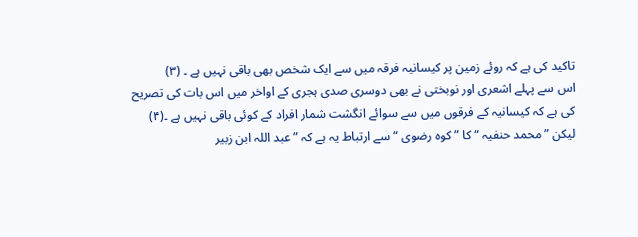تاکید کی ہے کہ روئے زمین پر کیسانیہ فرقہ میں سے ایک شخص بھی باقی نہیں ہے ۔ (۳)
اس سے پہلے اشعری اور نوبختی نے بھی دوسری صدی ہجری کے اواخر میں اس بات کی تصریح کی ہے کہ کیسانیہ کے فرقوں میں سے سوائے انگشت شمار افراد کے کوئی باقی نہیں ہے ۔(۴)
لیکن ”محمد حنفیہ “ کا ”کوہ رضوی “ سے ارتباط یہ ہے کہ ”عبد اللہ ابن زبیر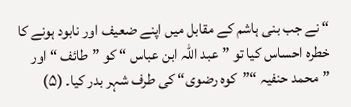“ نے جب بنی ہاشم کے مقابل میں اپنے ضعیف اور نابود ہونے کا خطرہ احساس کیا تو ”عبد اللہ ابن عباس “ کو ”طائف “ اور ”محمد حنفیہ “”کوہ رضوی“ کی طرف شہر بدر کیا۔ (۵)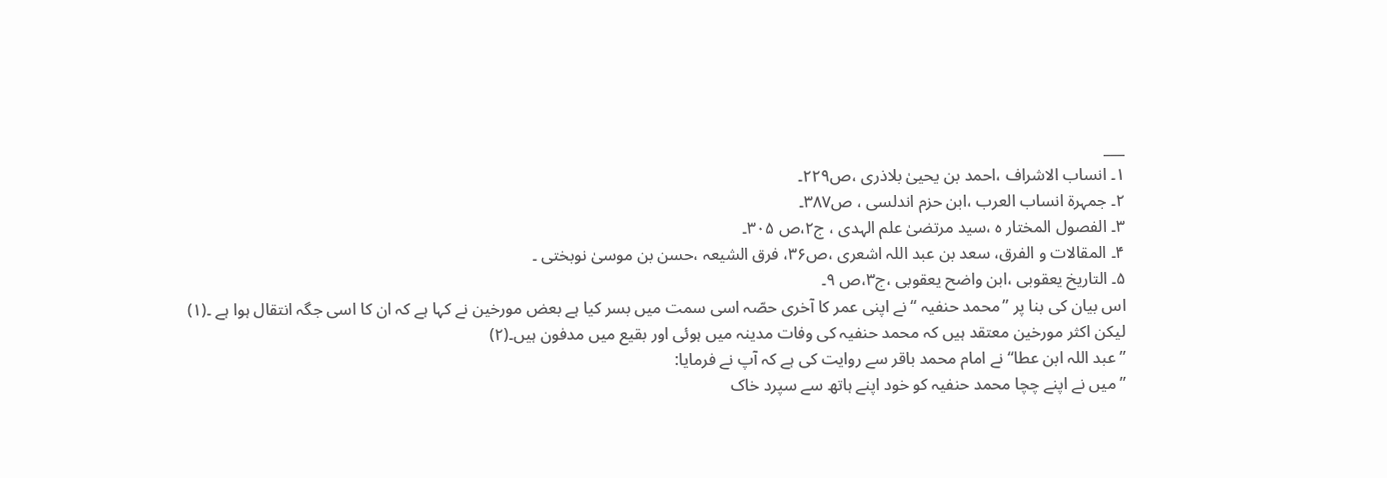___
۱۔ انساب الاشراف ،احمد بن یحییٰ بلاذری ،ص۲۲۹۔
۲۔ جمہرة انساب العرب ،ابن حزم اندلسی ، ص۳۸۷۔
۳۔ الفصول المختار ہ ،سید مرتضیٰ علم الہدی ، ج۲،ص ۳۰۵۔
۴۔ المقالات و الفرق، سعد بن عبد اللہ اشعری ،ص۳۶، فرق الشیعہ ،حسن بن موسیٰ نوبختی ۔
۵۔ التاریخ یعقوبی ،ابن واضح یعقوبی ،ج۳،ص ۹۔
اس بیان کی بنا پر ”محمد حنفیہ “ نے اپنی عمر کا آخری حصّہ اسی سمت میں بسر کیا ہے بعض مورخین نے کہا ہے کہ ان کا اسی جگہ انتقال ہوا ہے ۔(۱)
لیکن اکثر مورخین معتقد ہیں کہ محمد حنفیہ کی وفات مدینہ میں ہوئی اور بقیع میں مدفون ہیں۔(۲)
”عبد اللہ ابن عطا“ نے امام محمد باقر سے روایت کی ہے کہ آپ نے فرمایا:
”میں نے اپنے چچا محمد حنفیہ کو خود اپنے ہاتھ سے سپرد خاک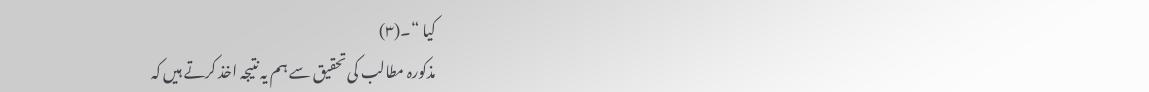کیا “۔(۳)
مذکورہ مطالب کی تحقیق سے ہم یہ نتیجہ اخذ کرتے ہیں کہ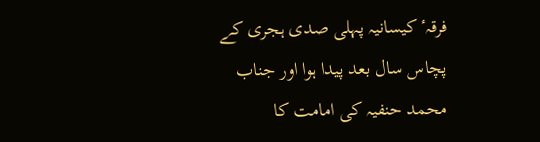فرقہٴ کیسانیہ پہلی صدی ہجری کے پچاس سال بعد پیدا ہوا اور جناب محمد حنفیہ کی امامت کا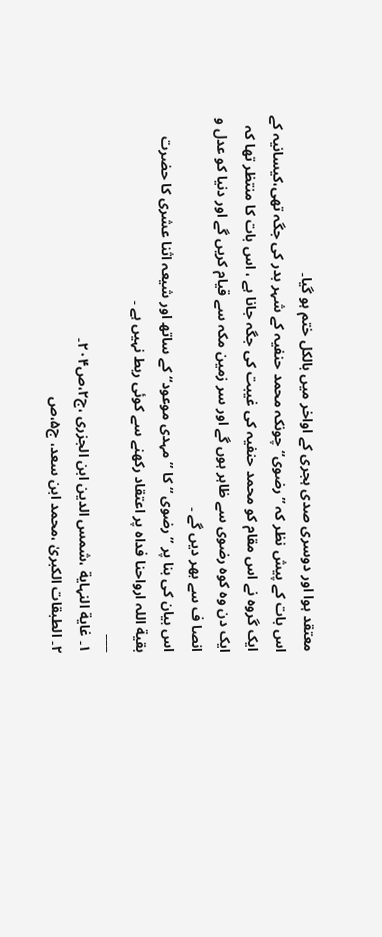معتقد ہوا اور دوسری صدی ہجری کے اواخر میں بالکل ختم ہو گیا۔
اس بات کے پیش نظر کہ ”رضوی“ چونکہ محمد حنفیہ کے شہر بدر کی جگہ تھی،کیسانیہ کے ایک گروہ نے اس مقام کو محمد حنفیہ کی غیبت کی جگہ جانا ہے ، اس بات کا منتظر تھا کہ ایک دن وہ کوہ رضوی سے ظاہر ہوں گے اور سر زمین مکہ سے قیام کریں گے اور دنیا کو عدل و انصا ف سے بھر دیں گے ۔
اس بیان کی بنا پر ”رضوی “ کا ”مہدی موعود“ کے ساتھ اور شیعہ اثنا عشری کا حضرت بقیة اللہ ارواحنا فداہ پر اعتقاد رکھنے سے کوئی ربط نہیں ہے ۔
___
۱۔ غایة النہایة ،شمس الدین ابن الجزری ،ج۲،ص۲۰۴۔
۲۔ الطبقات الکبریٰ ،محمد ابن سعد، ج۵،ص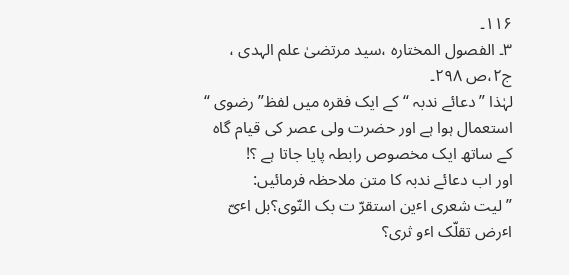۱۱۶۔
۳۔ الفصول المختارہ ،سید مرتضیٰ علم الہدی ، ج۲،ص ۲۹۸۔
لہٰذا ”دعائے ندبہ “ کے ایک فقرہ میں لفظ”رضوی “ استعمال ہوا ہے اور حضرت ولی عصر کی قیام گاہ کے ساتھ ایک مخصوص رابطہ پایا جاتا ہے ؟!
اور اب دعائے ندبہ کا متن ملاحظہ فرمائیں:
”لیت شعری اٴین استقرّ ت بک النّوی؟بل اٴیّ اٴرض تقلّک اٴو ثری؟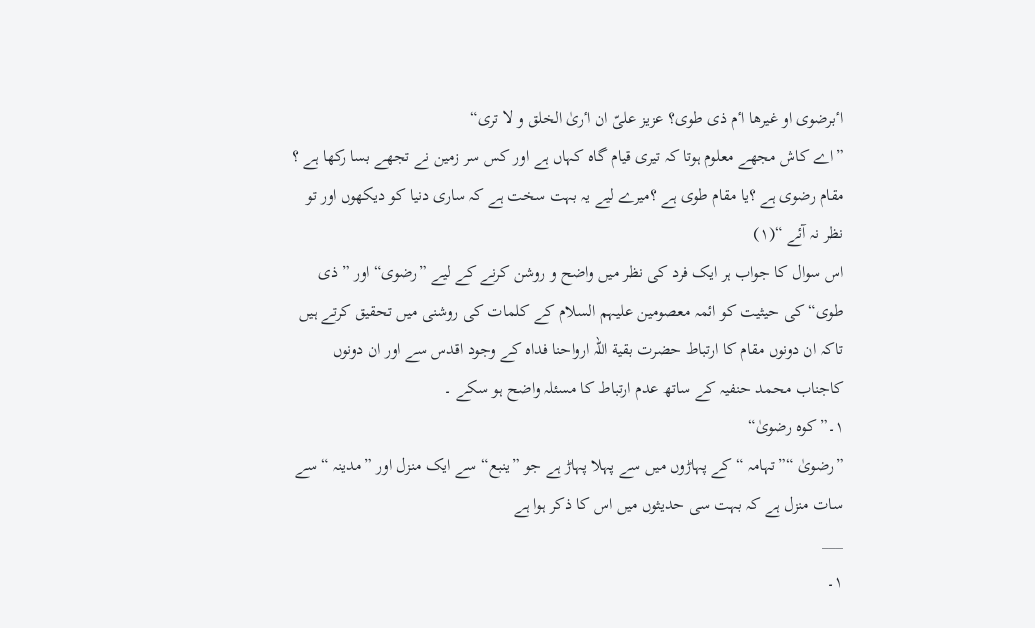اٴبرضوی او غیرھا اٴم ذی طوی؟ عزیز علیّ ان اٴریٰ الخلق و لا تری“
”اے کاش مجھے معلوم ہوتا کہ تیری قیام گاہ کہاں ہے اور کس سر زمین نے تجھے بسا رکھا ہے ؟ مقام رضوی ہے ؟یا مقام طوی ہے ؟میرے لیے یہ بہت سخت ہے کہ ساری دنیا کو دیکھوں اور تو نظر نہ آئے “(۱)
اس سوال کا جواب ہر ایک فرد کی نظر میں واضح و روشن کرنے کے لیے ”رضوی“ اور ”ذی طوی“ کی حیثیت کو ائمہ معصومین علیہم السلام کے کلمات کی روشنی میں تحقیق کرتے ہیں تاکہ ان دونوں مقام کا ارتباط حضرت بقیة اللہ ارواحنا فداہ کے وجود اقدس سے اور ان دونوں کاجناب محمد حنفیہ کے ساتھ عدم ارتباط کا مسئلہ واضح ہو سکے ۔
۱۔”کوہ رضویٰ“
”رضویٰ “”تہامہ “ کے پہاڑوں میں سے پہلا پہاڑ ہے جو ”ینبع“ سے ایک منزل اور ”مدینہ “ سے سات منزل ہے کہ بہت سی حدیثوں میں اس کا ذکر ہوا ہے
___
۱۔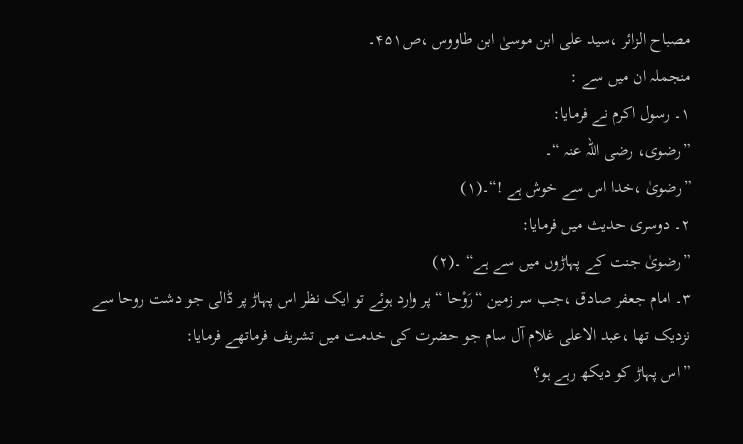مصباح الزائر ،سید علی ابن موسیٰ ابن طاووس ،ص۴۵۱۔
منجملہ ان میں سے :
۱۔ رسول اکرم نے فرمایا:
”رضوی، رضی اللّہ عنہ “۔
”رضویٰ ،خدا اس سے خوش ہے !“۔(۱)
۲۔ دوسری حدیث میں فرمایا:
”رضویٰ جنت کے پہاڑوں میں سے ہے“ ۔(۲)
۳۔ امام جعفر صادق ،جب سر زمین “رَوْحا “ پر وارد ہوئے تو ایک نظر اس پہاڑ پر ڈالی جو دشت روحا سے نزدیک تھا ،عبد الاعلی غلام آل سام جو حضرت کی خدمت میں تشریف فرماتھے فرمایا:
”اس پہاڑ کو دیکھ رہے ہو؟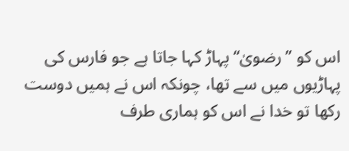اس کو ”رضویٰ“ پہاڑ کہا جاتا ہے جو فارس کی پہاڑیوں میں سے تھا، چونکہ اس نے ہمیں دوست رکھا تو خدا نے اس کو ہماری طرف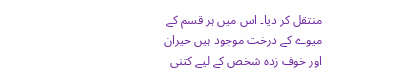منتقل کر دیا۔ اس میں ہر قسم کے میوے کے درخت موجود ہیں حیران اور خوف زدہ شخص کے لیے کتنی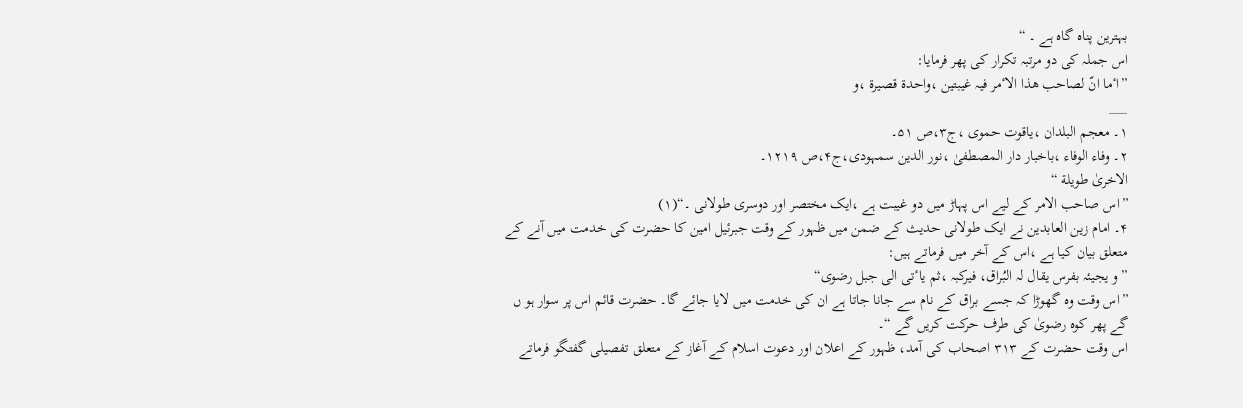بہترین پناہ گاہ ہے ۔ “
اس جملہ کی دو مرتبہ تکرار کی پھر فرمایا:
”اٴما انّ لصاحب ھذا الاٴمر فیہ غیبتین ،واحدة قصیرة ،و
___
۱۔ معجم البلدان ،یاقوت حموی ،ج۳،ص ۵۱۔
۲۔ وفاء الوفاء ،باخبار دار المصطفیٰ ،نور الدین سمہودی،ج۴،ص ۱۲۱۹۔
الاخریٰ طویلة “
”اس صاحب الامر کے لیے اس پہاڑ میں دو غیبت ہے ،ایک مختصر اور دوسری طولانی ۔“(۱)
۴۔ امام زین العابدین نے ایک طولانی حدیث کے ضمن میں ظہور کے وقت جبرئیل امین کا حضرت کی خدمت میں آنے کے متعلق بیان کیا ہے ،اس کے آخر میں فرماتے ہیں:
”و یجیئہ بفرس یقال لہ البُراق، فیرکبہ ،ثم یاٴتی الی جبل رضوی“
”اس وقت وہ گھوڑا کہ جسے براق کے نام سے جانا جاتا ہے ان کی خدمت میں لایا جائے گا۔ حضرت قائم اس پر سوار ہو ں گے پھر کوہ رضویٰ کی طرف حرکت کریں گے “۔
اس وقت حضرت کے ۳۱۳ اصحاب کی آمد، ظہور کے اعلان اور دعوت اسلام کے آغاز کے متعلق تفصیلی گفتگو فرماتے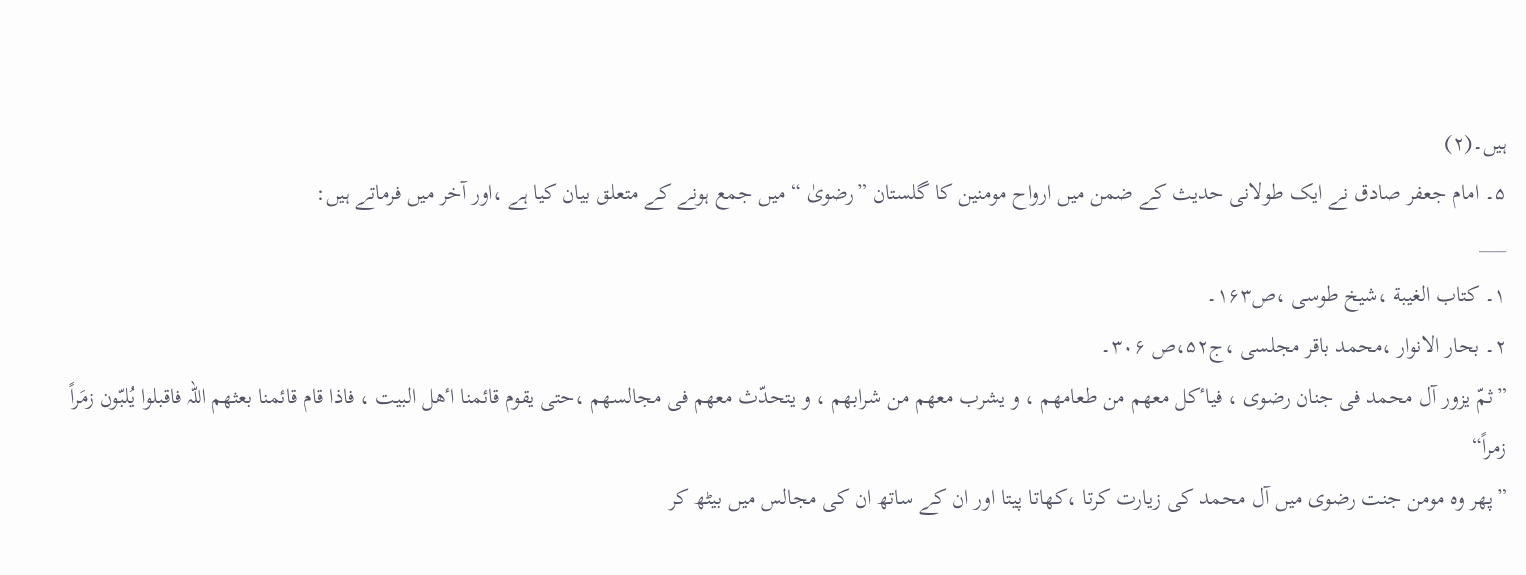ہیں۔(۲)
۵۔ امام جعفر صادق نے ایک طولانی حدیث کے ضمن میں ارواح مومنین کا گلستان ”رضویٰ “ میں جمع ہونے کے متعلق بیان کیا ہے ،اور آخر میں فرماتے ہیں:
___
۱۔ کتاب الغیبة ،شیخ طوسی ،ص۱۶۳۔
۲۔ بحار الانوار ،محمد باقر مجلسی ،ج۵۲،ص ۳۰۶۔
”ثمّ یزور آل محمد فی جنان رضوی ، فیاٴکل معھم من طعامھم ، و یشرب معھم من شرابھم ، و یتحدّث معھم فی مجالسھم ،حتی یقوم قائمنا اٴھل البیت ، فاذا قام قائمنا بعثھم اللّہ فاقبلوا یُلبّون زمَراً زمراً“
”پھر وہ مومن جنت رضوی میں آل محمد کی زیارت کرتا ،کھاتا پیتا اور ان کے ساتھ ان کی مجالس میں بیٹھ کر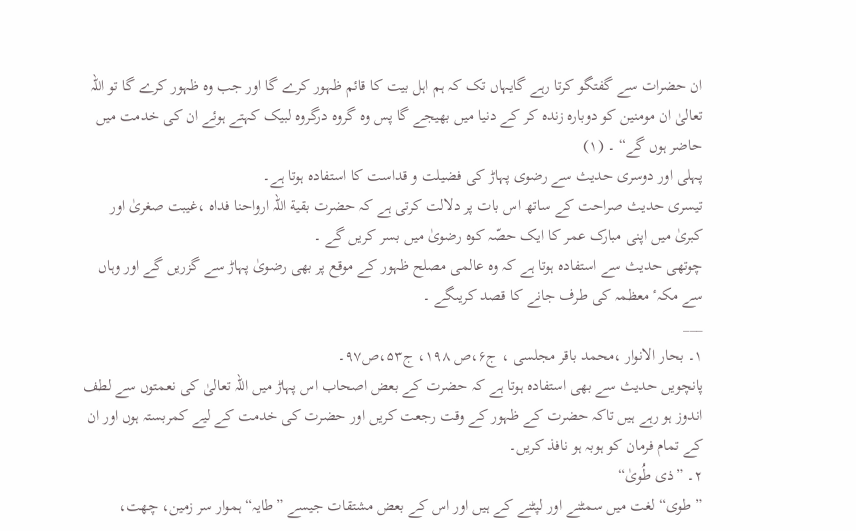ان حضرات سے گفتگو کرتا رہے گایہاں تک کہ ہم اہل بیت کا قائم ظہور کرے گا اور جب وہ ظہور کرے گا تو اللہ تعالیٰ ان مومنین کو دوبارہ زندہ کر کے دنیا میں بھیجے گا پس وہ گروہ درگروہ لبیک کہتے ہوئے ان کی خدمت میں حاضر ہوں گے“ ۔ (۱)
پہلی اور دوسری حدیث سے رضوی پہاڑ کی فضیلت و قداست کا استفادہ ہوتا ہے۔
تیسری حدیث صراحت کے ساتھ اس بات پر دلالت کرتی ہے کہ حضرت بقیة اللہ ارواحنا فداہ ،غیبت صغریٰ اور کبریٰ میں اپنی مبارک عمر کا ایک حصّہ کوہ رضویٰ میں بسر کریں گے ۔
چوتھی حدیث سے استفادہ ہوتا ہے کہ وہ عالمی مصلح ظہور کے موقع پر بھی رضویٰ پہاڑ سے گزریں گے اور وہاں سے مکہٴ معظمہ کی طرف جانے کا قصد کریںگے ۔
___
۱۔ بحار الانوار ،محمد باقر مجلسی ، ج۶،ص ۱۹۸، ج۵۳،ص۹۷۔
پانچویں حدیث سے بھی استفادہ ہوتا ہے کہ حضرت کے بعض اصحاب اس پہاڑ میں اللہ تعالیٰ کی نعمتوں سے لطف اندوز ہو رہے ہیں تاکہ حضرت کے ظہور کے وقت رجعت کریں اور حضرت کی خدمت کے لیے کمربستہ ہوں اور ان کے تمام فرمان کو ہوبہ ہو نافذ کریں۔
۲۔ ”ذی طُویٰ“
”طوی“ لغت میں سمٹنے اور لپٹنے کے ہیں اور اس کے بعض مشتقات جیسے ”طایہ“ ہموار سر زمین، چھت،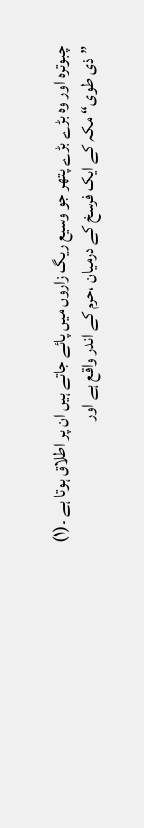چبوترہ اور وہ بڑے بڑے پتھر جو وسیع ریگ زاروں میں پائے جاتے ہیں ان پر اطلاق ہوتا ہے ۔(۱)
”ذی طوی“ مکہ کے ایک فرسخ کے درمیان ،حرم کے اندر واقع ہے اور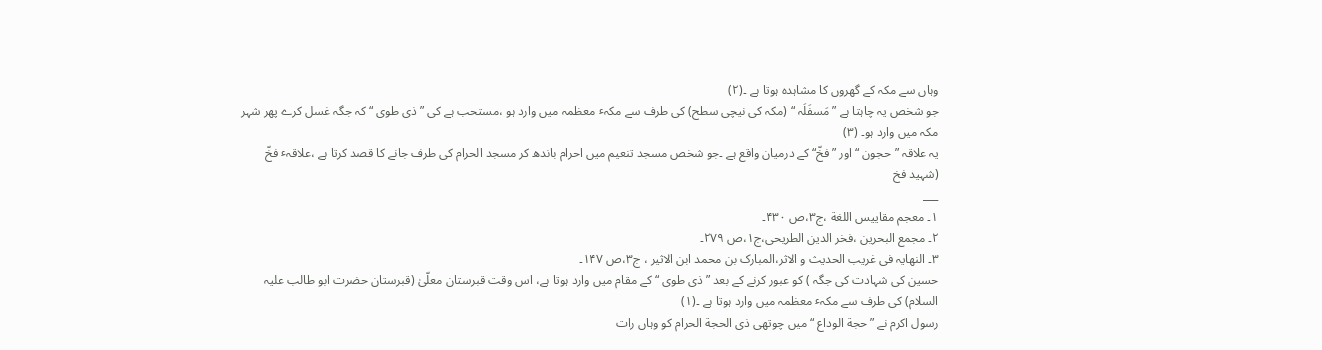وہاں سے مکہ کے گھروں کا مشاہدہ ہوتا ہے ۔(۲)
جو شخص یہ چاہتا ہے ”مَسفَلَہ “ (مکہ کی نیچی سطح) کی طرف سے مکہٴ معظمہ میں وارد ہو ،مستحب ہے کی ”ذی طوی “ کہ جگہ غسل کرے پھر شہر مکہ میں وارد ہو۔ (۳)
یہ علاقہ ”حجون “اور ”فخّ“ کے درمیان واقع ہے ۔جو شخص مسجد تنعیم میں احرام باندھ کر مسجد الحرام کی طرف جانے کا قصد کرتا ہے ،علاقہٴ فخّ (شہید فخ
___
۱۔ معجم مقاییس اللغة ،ج۳،ص ۴۳۰۔
۲۔ مجمع البحرین ،فخر الدین الطریحی،ج۱،ص ۲۷۹۔
۳۔ النھایہ فی غریب الحدیث و الاثر،المبارک بن محمد ابن الاثیر ، ج۳،ص ۱۴۷۔
حسین کی شہادت کی جگہ ) کو عبور کرنے کے بعد ”ذی طوی “ کے مقام میں وارد ہوتا ہے، اس وقت قبرستان معلّیٰ (قبرستان حضرت ابو طالب علیہ السلام) کی طرف سے مکہٴ معظمہ میں وارد ہوتا ہے ۔(۱)
رسول اکرم نے ”حجة الوداع “ میں چوتھی ذی الحجة الحرام کو وہاں رات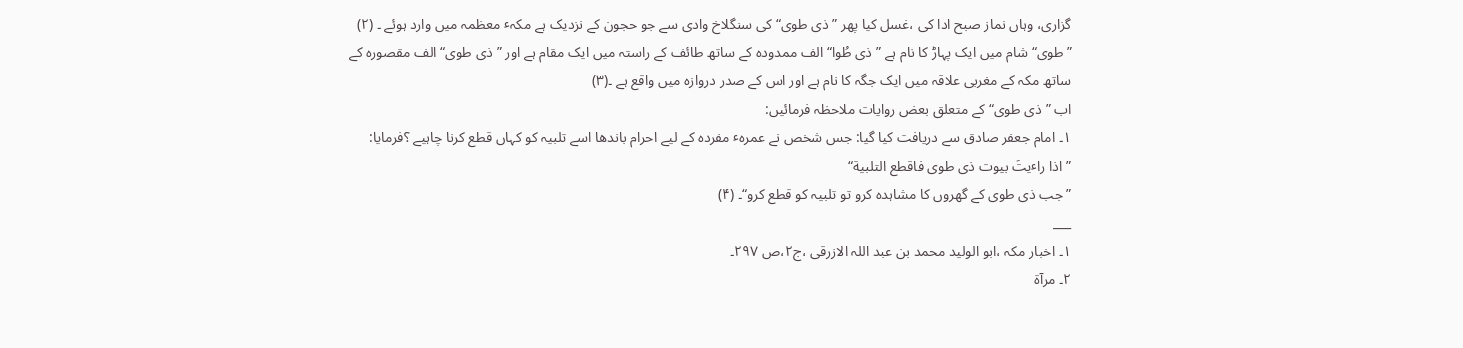گزاری، وہاں نماز صبح ادا کی ،غسل کیا پھر ”ذی طوی“ کی سنگلاخ وادی سے جو حجون کے نزدیک ہے مکہٴ معظمہ میں وارد ہوئے ۔ (۲)
”طوی“شام میں ایک پہاڑ کا نام ہے ”ذی طُوا“ الف ممدودہ کے ساتھ طائف کے راستہ میں ایک مقام ہے اور ”ذی طوی“ الف مقصورہ کے ساتھ مکہ کے مغربی علاقہ میں ایک جگہ کا نام ہے اور اس کے صدر دروازہ میں واقع ہے ۔(۳)
اب ”ذی طوی“ کے متعلق بعض روایات ملاحظہ فرمائیں:
۱۔ امام جعفر صادق سے دریافت کیا گیا: جس شخص نے عمرہٴ مفردہ کے لیے احرام باندھا اسے تلبیہ کو کہاں قطع کرنا چاہیے ؟فرمایا:
”اذا راٴیتَ بیوت ذی طوی فاقطع التلبیة“
”جب ذی طوی کے گھروں کا مشاہدہ کرو تو تلبیہ کو قطع کرو“۔ (۴)
___
۱۔ اخبار مکہ ،ابو الولید محمد بن عبد اللہ الازرقی ،ج۲،ص ۲۹۷۔
۲۔ مرآة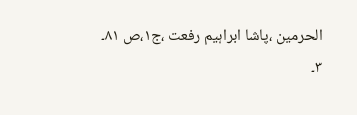الحرمین ،پاشا ابراہیم رفعت ،ج۱،ص ۸۱۔
۳۔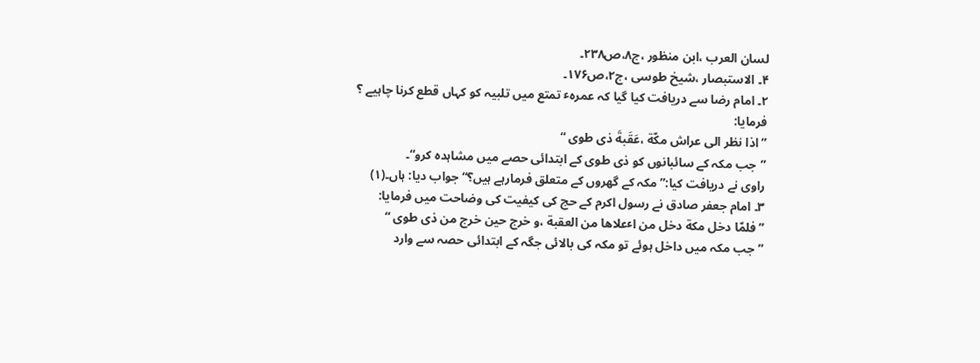لسان العرب ،ابن منظور ،ج۸،ص۲۳۸۔
۴۔ الاستبصار ،شیخ طوسی ،ج۲،ص۱۷۶۔
۲۔ امام رضا سے دریافت کیا گیا کہ عمرہٴ تمتع میں تلبیہ کو کہاں قطع کرنا چاہیے ؟ فرمایا:
”اذا نظر الی عراش مکّة ،عَقَبةَ ذی طوی “
”جب مکہ کے سائبانوں کو ذی طوی کے ابتدائی حصے میں مشاہدہ کرو“۔
راوی نے دریافت کیا:”مکہ کے گھروں کے متعلق فرمارہے ہیں؟“ جواب دیا: ہاں۔(۱)
۳۔ امام جعفر صادق نے رسول اکرم کے حج کی کیفیت کی وضاحت میں فرمایا:
”فلمّا دخل مکة دخل من اٴعلاھا من العقبة ،و خرج حین خرج من ذی طوی “
”جب مکہ میں داخل ہوئے تو مکہ کی بالائی جگہ کے ابتدائی حصہ سے وارد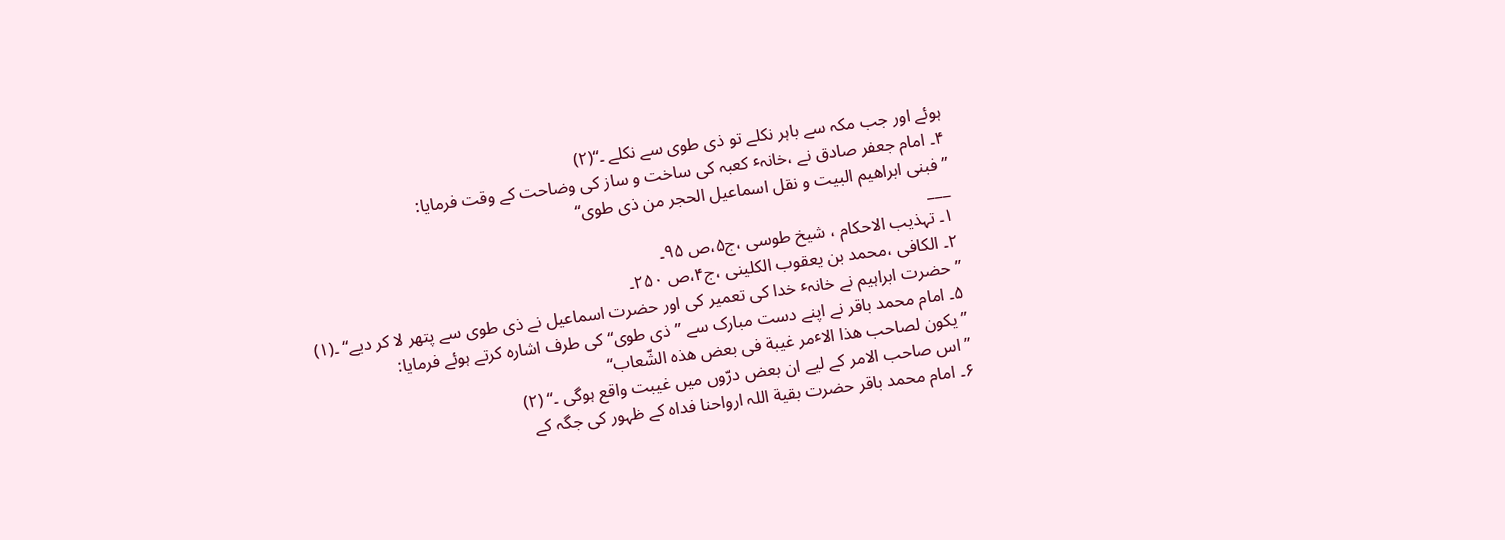ہوئے اور جب مکہ سے باہر نکلے تو ذی طوی سے نکلے ۔“(۲)
۴۔ امام جعفر صادق نے ،خانہٴ کعبہ کی ساخت و ساز کی وضاحت کے وقت فرمایا:
”فبنی ابراھیم البیت و نقل اسماعیل الحجر من ذی طوی“
___
۱۔ تہذیب الاحکام ، شیخ طوسی ،ج۵،ص ۹۵۔
۲۔ الکافی ،محمد بن یعقوب الکلینی ،ج۴،ص ۲۵۰۔
”حضرت ابراہیم نے خانہٴ خدا کی تعمیر کی اور حضرت اسماعیل نے ذی طوی سے پتھر لا کر دیے“ ۔(۱)
۵۔ امام محمد باقر نے اپنے دست مبارک سے ”ذی طوی“ کی طرف اشارہ کرتے ہوئے فرمایا:
”یکون لصاحب ھذا الاٴمر غیبة فی بعض ھذہ الشّعاب“
”اس صاحب الامر کے لیے ان بعض درّوں میں غیبت واقع ہوگی ۔“ (۲)
۶۔ امام محمد باقر حضرت بقیة اللہ ارواحنا فداہ کے ظہور کی جگہ کے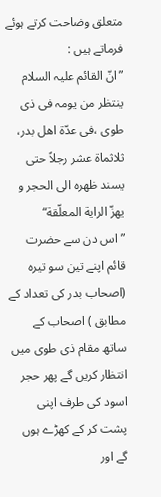متعلق وضاحت کرتے ہوئے فرماتے ہیں :
”انّ القائم علیہ السلام ینتظر من یومہ فی ذی طوی ،فی عدّة اھل بدر، ثلاثماة عشر رجلاً حتی یسند ظھرہ الی الحجر و یھزّ الرایة المعلّقة“
”اس دن سے حضرت قائم اپنے تین سو تیرہ (اصحاب بدر کی تعداد کے مطابق ) اصحاب کے ساتھ مقام ذی طوی میں انتظار کریں گے پھر حجر اسود کی طرف اپنی پشت کر کے کھڑے ہوں گے اور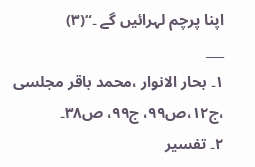اپنا پرچم لہرائیں گے ۔“(۳)
___
۱۔ بحار الانوار ،محمد باقر مجلسی ،ج۱۲،ص۹۹، ج۹۹، ص۳۸۔
۲۔ تفسیر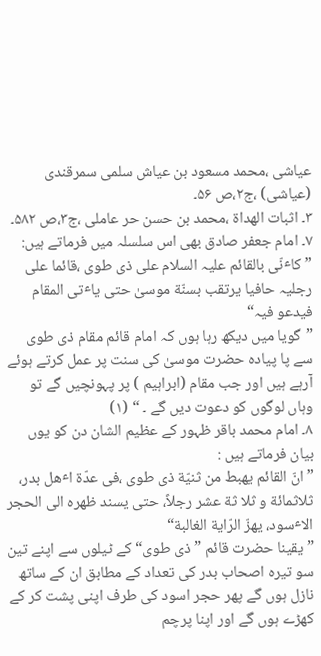عیاشی ،محمد مسعود بن عیاش سلمی سمرقندی (عیاشی) ،ج۲،ص ۵۶۔
۳۔ اثبات الھداة ،محمد بن حسن حر عاملی ،ج۳،ص ۵۸۲۔
۷۔ امام جعفر صادق بھی اس سلسلہ میں فرماتے ہیں:
”کاٴنّی بالقائم علیہ السلام علی ذی طوی ،قائما علی رجلیہ حافیا یرتقب بسنّة موسیٰ حتی یاٴتی المقام فیدعو فیہ“
”گویا میں دیکھ رہا ہوں کہ امام قائم مقام ذی طوی سے پا پیادہ حضرت موسیٰ کی سنت پر عمل کرتے ہوئے آرہے ہیں اور جب مقام (ابراہیم ) پر پہونچیں گے تو وہاں لوگوں کو دعوت دیں گے ۔ “ (۱)
۸۔ امام محمد باقر ظہور کے عظیم الشان دن کو یوں بیان فرماتے ہیں :
”انّ القائم یھبط من ثنیّة ذی طوی ،فی عدّة اٴھل بدر، ثلاثمائة و ثلا ثة عشر رجلاً، حتی یسند ظھرہ الی الحجر الاٴسود، یھزّ الرّایة الغالبة“
”یقینا حضرت قائم ”ذی طوی“ کے ٹیلوں سے اپنے تین سو تیرہ اصحاب بدر کی تعداد کے مطابق ان کے ساتھ نازل ہوں گے پھر حجر اسود کی طرف اپنی پشت کر کے کھڑے ہوں گے اور اپنا پرچم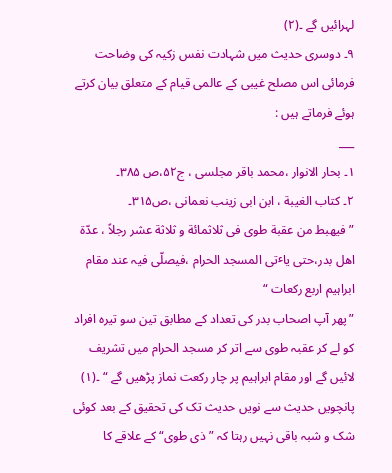لہرائیں گے ۔(۲)
۹۔ دوسری حدیث میں شہادت نفس زکیہ کی وضاحت فرمائی اس مصلح غیبی کے عالمی قیام کے متعلق بیان کرتے ہوئے فرماتے ہیں :
___
۱۔ بحار الانوار ،محمد باقر مجلسی ، ج۵۲،ص ۳۸۵۔
۲۔ کتاب الغیبة ، ابن ابی زینب نعمانی ،ص۳۱۵۔
”فیھبط من عقبة طوی فی ثلاثمائة و ثلاثة عشر رجلاً ، عدّة اھل بدر،حتی یاٴتی المسجد الحرام ،فیصلّی فیہ عند مقام ابراہیم اربع رکعات “
”پھر آپ اصحاب بدر کی تعداد کے مطابق تین سو تیرہ افراد کو لے کر عقبہ طوی سے اتر کر مسجد الحرام میں تشریف لائیں گے اور مقام ابراہیم پر چار رکعت نماز پڑھیں گے “ ۔(۱)
پانچویں حدیث سے نویں حدیث تک کی تحقیق کے بعد کوئی شک و شبہ باقی نہیں رہتا کہ ”ذی طوی“ کے علاقے کا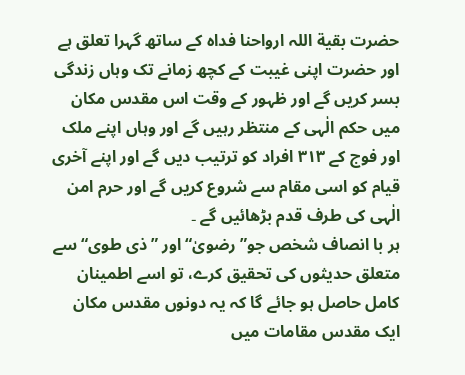حضرت بقیة اللہ ارواحنا فداہ کے ساتھ گہرا تعلق ہے اور حضرت اپنی غیبت کے کچھ زمانے تک وہاں زندگی بسر کریں گے اور ظہور کے وقت اس مقدس مکان میں حکم الٰہی کے منتظر رہیں گے اور وہاں اپنے ملک اور فوج کے ۳۱۳ افراد کو ترتیب دیں گے اور اپنے آخری قیام کو اسی مقام سے شروع کریں گے اور حرم امن الٰہی کی طرف قدم بڑھائیں گے ۔
ہر با انصاف شخص جو”رضویٰ“ اور ”ذی طوی“ سے متعلق حدیثوں کی تحقیق کرے، تو اسے اطمینان کامل حاصل ہو جائے گا کہ یہ دونوں مقدس مکان ایک مقدس مقامات میں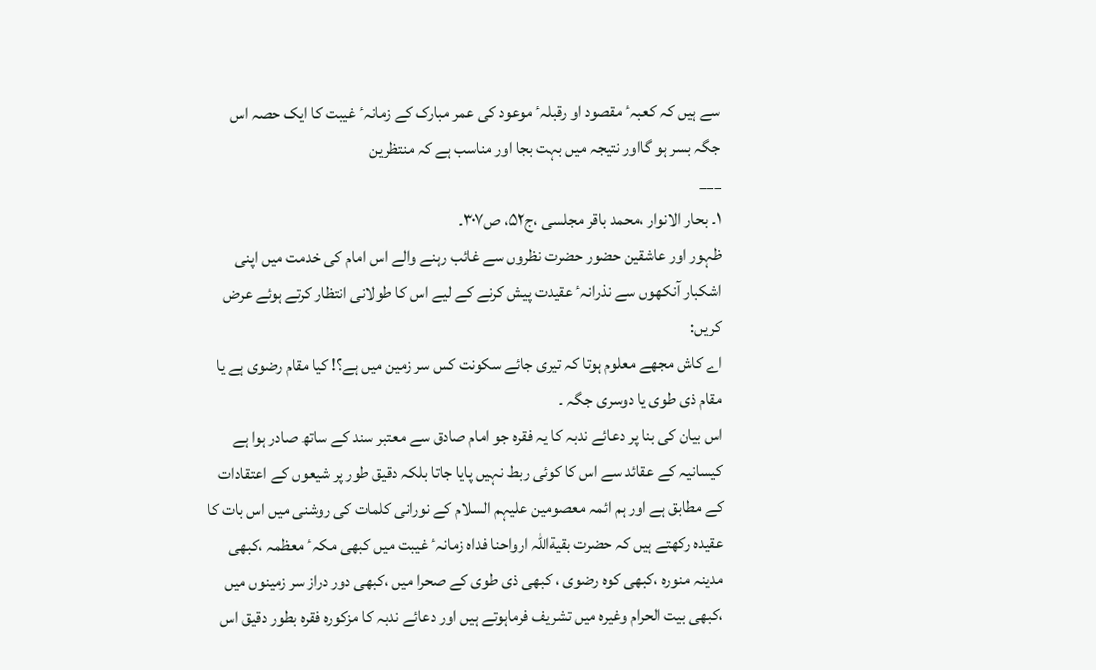سے ہیں کہ کعبہٴ مقصود او رقبلہٴ موعود کی عمر مبارک کے زمانہٴ غیبت کا ایک حصہ اس جگہ بسر ہو گااور نتیجہ میں بہت بجا اور مناسب ہے کہ منتظرین
___
۱۔ بحار الانوار ،محمد باقر مجلسی ،ج۵۲، ص۳۰۷۔
ظہور اور عاشقین حضور حضرت نظروں سے غائب رہنے والے اس امام کی خدمت میں اپنی اشکبار آنکھوں سے نذرانہٴ عقیدت پیش کرنے کے لیے اس کا طولانی انتظار کرتے ہوئے عرض کریں:
اے کاش مجھے معلوم ہوتا کہ تیری جائے سکونت کس سر زمین میں ہے؟! کیا مقام رضوی ہے یا مقام ذی طوی یا دوسری جگہ ۔
اس بیان کی بنا پر دعائے ندبہ کا یہ فقرہ جو امام صادق سے معتبر سند کے ساتھ صادر ہوا ہے کیسانیہ کے عقائد سے اس کا کوئی ربط نہیں پایا جاتا بلکہ دقیق طور پر شیعوں کے اعتقادات کے مطابق ہے اور ہم ائمہ معصومین علیہم السلام کے نورانی کلمات کی روشنی میں اس بات کا عقیدہ رکھتے ہیں کہ حضرت بقیةاللہ ارواحنا فداہ زمانہٴ غیبت میں کبھی مکہٴ معظمہ ،کبھی مدینہ منورہ ،کبھی کوہ رضوی ، کبھی ذی طوی کے صحرا میں ،کبھی دور دراز سر زمینوں میں ،کبھی بیت الحرام وغیرہ میں تشریف فرماہوتے ہیں اور دعائے ندبہ کا مزکورہ فقرہ بطور دقیق اس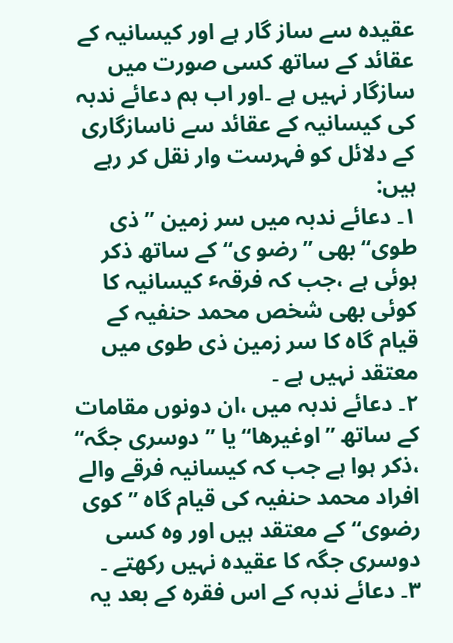عقیدہ سے ساز گار ہے اور کیسانیہ کے عقائد کے ساتھ کسی صورت میں سازگار نہیں ہے ۔اور اب ہم دعائے ندبہ کی کیسانیہ کے عقائد سے ناسازگاری کے دلائل کو فہرست وار نقل کر رہے ہیں:
۱۔ دعائے ندبہ میں سر زمین ”ذی طوی“ بھی ”رضو ی“ کے ساتھ ذکر ہوئی ہے ،جب کہ فرقہٴ کیسانیہ کا کوئی بھی شخص محمد حنفیہ کے قیام گاہ کا سر زمین ذی طوی میں معتقد نہیں ہے ۔
۲۔ دعائے ندبہ میں ،ان دونوں مقامات کے ساتھ ”اوغیرھا“ یا ”دوسری جگہ“ ،ذکر ہوا ہے جب کہ کیسانیہ فرقے والے افراد محمد حنفیہ کی قیام گاہ ”کوی رضوی“ کے معتقد ہیں اور وہ کسی دوسری جگہ کا عقیدہ نہیں رکھتے ۔
۳۔ دعائے ندبہ کے اس فقرہ کے بعد یہ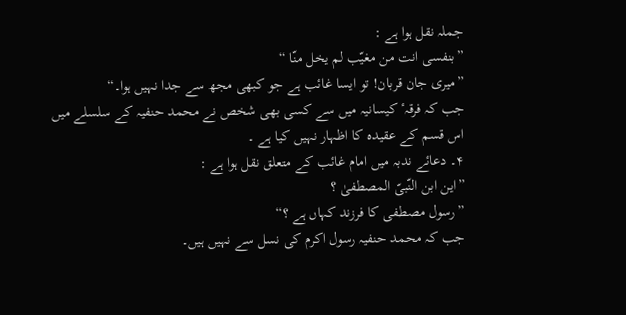جملہ نقل ہوا ہے :
”بنفسی انت من مغیّب لم یخل منّا “
”میری جان قربان! تو ایسا غائب ہے جو کبھی مجھ سے جدا نہیں ہوا۔“
جب کہ فرقہٴ کیسانیہ میں سے کسی بھی شخص نے محمد حنفیہ کے سلسلے میں اس قسم کے عقیدہ کا اظہار نہیں کیا ہے ۔
۴۔ دعائے ندبہ میں امام غائب کے متعلق نقل ہوا ہے :
”این ابن النّبیّ المصطفیٰ ؟
”رسول مصطفی کا فرزند کہاں ہے ؟“
جب کہ محمد حنفیہ رسول اکرم کی نسل سے نہیں ہیں۔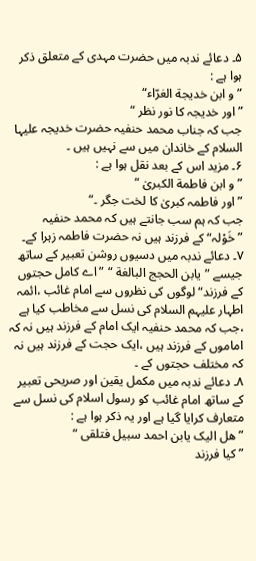۵۔ دعائے ندبہ میں حضرت مہدی کے متعلق ذکر ہوا ہے :
”و ابن خدیجة الغرّاء“
”اور خدیجہ کا نور نظر “
جب کہ جناب محمد حنفیہ حضرت خدیجہ علیہا السلام کے خاندان میں سے نہیں ہیں ۔
۶۔ مزید اس کے بعد نقل ہوا ہے :
”و ابن فاطمة الکبریٰ “
”اور فاطمہ کبریٰ کا لخت جگر ۔“
جب کہ ہم سب جانتے ہیں کہ محمد حنفیہ ”خَوْلہ“ کے فرزند ہیں نہ حضرت فاطمہ زہرا کے۔
۷۔ دعائے ندبہ میں دسیوں روشن تعبیر کے ساتھ جیسے ”یابن الحجج البالغة “ ”اے کامل حجتوں کے فرزند“ لوگوں کی نظروں سے امام غائب ،ائمہ اطہار علیہم السلام کی نسل سے مخاطب کیا ہے ،جب کہ محمد حنفیہ ایک امام کے فرزند ہیں نہ کہ اماموں کے فرزند ہیں ،ایک حجت کے فرزند ہیں نہ کہ مختلف حجتوں کے ۔
۸۔ دعائے ندبہ میں مکمل یقین اور صریحی تعبیر کے ساتھ امام غائب کو رسول اسلام کی نسل سے متعارف کرایا گیا ہے اور یہ ذکر ہوا ہے :
”ھل الیک یابن احمد سبیل فتلقی “
”کیا فرزند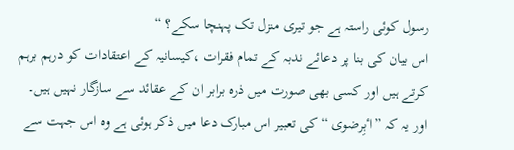رسول کوئی راستہ ہے جو تیری منزل تک پہنچا سکے؟ “
اس بیان کی بنا پر دعائے ندبہ کے تمام فقرات ،کیسانیہ کے اعتقادات کو درہم برہم کرتے ہیں اور کسی بھی صورت میں ذرہ برابر ان کے عقائد سے سازگار نہیں ہیں۔ اور یہ کہ ”اٴبِرضوی “ کی تعبیر اس مبارک دعا میں ذکر ہوئی ہے وہ اس جہت سے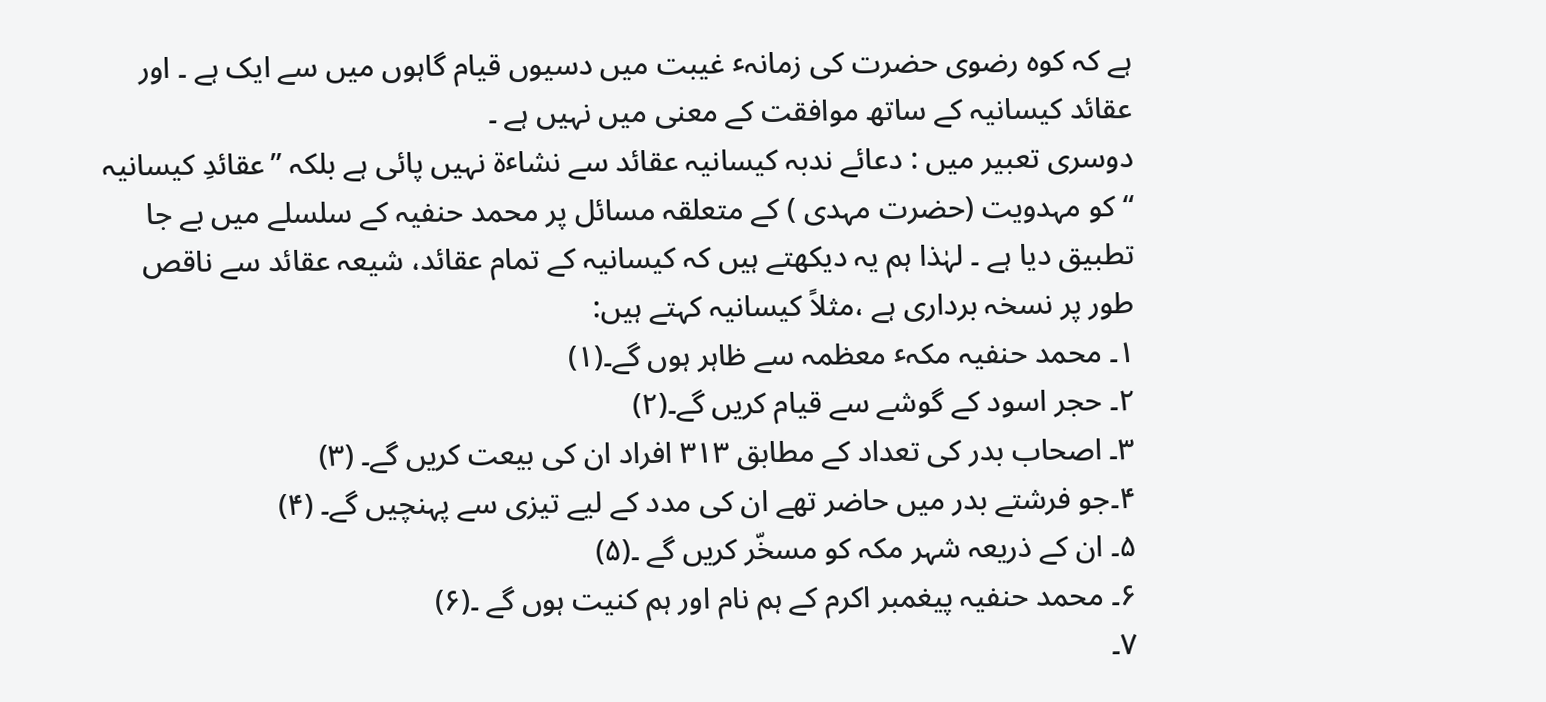ہے کہ کوہ رضوی حضرت کی زمانہٴ غیبت میں دسیوں قیام گاہوں میں سے ایک ہے ۔ اور عقائد کیسانیہ کے ساتھ موافقت کے معنی میں نہیں ہے ۔
دوسری تعبیر میں : دعائے ندبہ کیسانیہ عقائد سے نشاٴة نہیں پائی ہے بلکہ ”عقائدِ کیسانیہ “ کو مہدویت (حضرت مہدی ) کے متعلقہ مسائل پر محمد حنفیہ کے سلسلے میں بے جا تطبیق دیا ہے ۔ لہٰذا ہم یہ دیکھتے ہیں کہ کیسانیہ کے تمام عقائد، شیعہ عقائد سے ناقص طور پر نسخہ برداری ہے ،مثلاً کیسانیہ کہتے ہیں:
۱۔ محمد حنفیہ مکہٴ معظمہ سے ظاہر ہوں گے۔(۱)
۲۔ حجر اسود کے گوشے سے قیام کریں گے۔(۲)
۳۔ اصحاب بدر کی تعداد کے مطابق ۳۱۳ افراد ان کی بیعت کریں گے۔ (۳)
۴۔جو فرشتے بدر میں حاضر تھے ان کی مدد کے لیے تیزی سے پہنچیں گے۔ (۴)
۵۔ ان کے ذریعہ شہر مکہ کو مسخّر کریں گے ۔(۵)
۶۔ محمد حنفیہ پیغمبر اکرم کے ہم نام اور ہم کنیت ہوں گے ۔(۶)
۷۔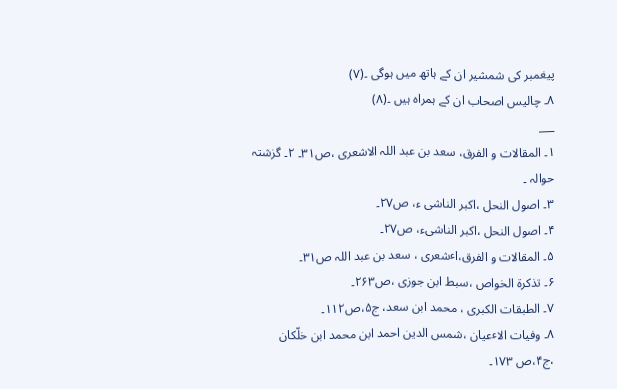پیغمبر کی شمشیر ان کے ہاتھ میں ہوگی ۔(۷)
۸۔ چالیس اصحاب ان کے ہمراہ ہیں ۔(۸)
___
۱۔ المقالات و الفرق، سعد بن عبد اللہ الاشعری ،ص۳۱۔ ۲۔ گزشتہ حوالہ ۔
۳۔ اصول النحل ،اکبر الناشی ء، ص۲۷۔
۴۔ اصول النحل ،اکبر الناشیء، ص۲۷۔
۵۔ المقالات و الفرق،اٴشعری ، سعد بن عبد اللہ ص۳۱۔
۶۔ تذکرة الخواص ،سبط ابن جوزی ،ص۲۶۳۔
۷۔ الطبقات الکبری ، محمد ابن سعد، ج۵،ص۱۱۲۔
۸۔ وفیات الاٴعیان ،شمس الدین احمد ابن محمد ابن خلّکان ،ج۴،ص ۱۷۳۔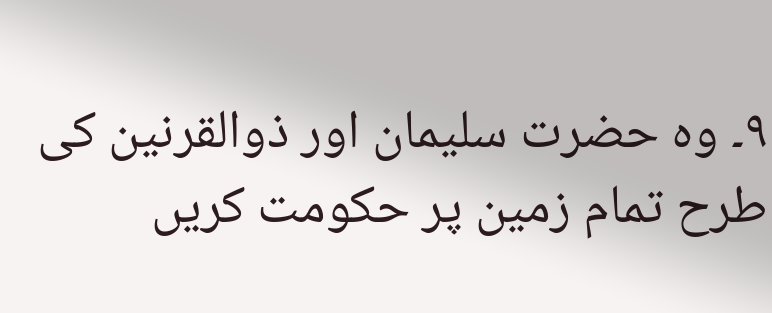۹۔ وہ حضرت سلیمان اور ذوالقرنین کی طرح تمام زمین پر حکومت کریں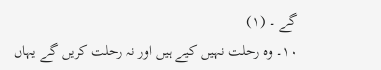گے ۔ (۱)
۱۰۔ وہ رحلت نہیں کیے ہیں اور نہ رحلت کریں گے یہاں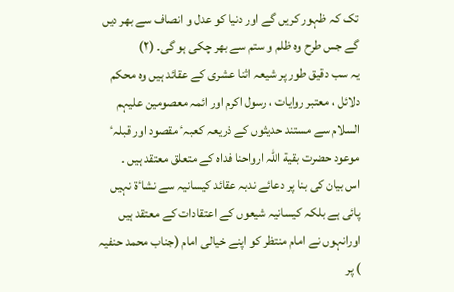تک کہ ظہور کریں گے اور دنیا کو عدل و انصاف سے بھر دیں گے جس طرح وہ ظلم و ستم سے بھر چکی ہو گی۔ (۲)
یہ سب دقیق طور پر شیعہ اثنا عشری کے عقائد ہیں وہ محکم دلائل ، معتبر روایات ، رسول اکرم اور ائمہ معصومین علیہم السلام سے مستند حدیثوں کے ذریعہ کعبہٴ مقصود اور قبلہٴ موعود حضرت بقیة اللہ ارواحنا فداہ کے متعلق معتقد ہیں ۔
اس بیان کی بنا پر دعائے ندبہ عقائد کیسانیہ سے نشاٴة نہیں پائی ہے بلکہ کیسانیہ شیعوں کے اعتقادات کے معتقد ہیں اورانہوں نے امام منتظر کو اپنے خیالی امام (جناب محمد حنفیہ ) پر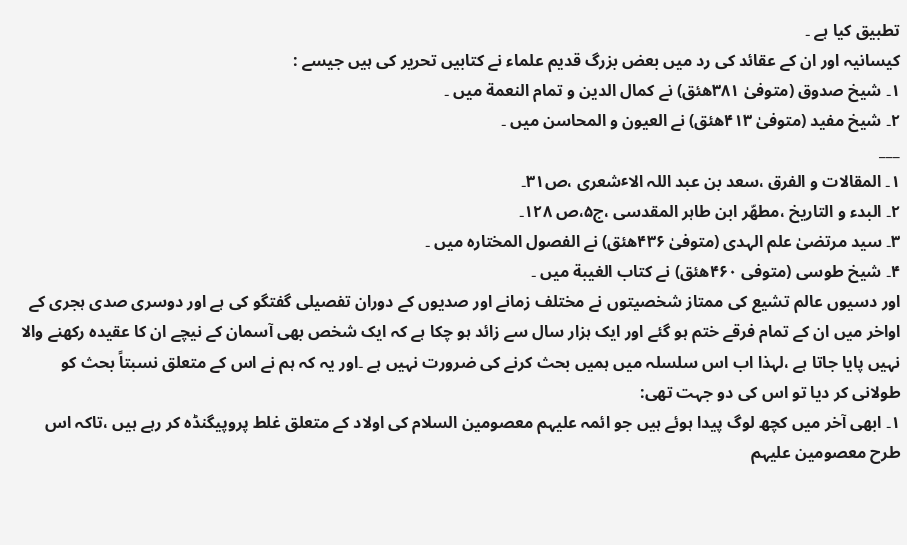تطبیق کیا ہے ۔
کیسانیہ اور ان کے عقائد کی رد میں بعض بزرگ قدیم علماء نے کتابیں تحریر کی ہیں جیسے :
۱۔ شیخ صدوق (متوفیٰ ۳۸۱ھئق) نے کمال الدین و تمام النعمة میں ۔
۲۔ شیخ مفید (متوفیٰ ۴۱۳ھئق) نے العیون و المحاسن میں ۔
___
۱۔ المقالات و الفرق ،سعد بن عبد اللہ الاٴشعری ،ص۳۱۔
۲۔ البدء و التاریخ ،مطھّر ابن طاہر المقدسی ،ج۵،ص ۱۲۸۔
۳۔ سید مرتضیٰ علم الہدی (متوفیٰ ۴۳۶ھئق) نے الفصول المختارہ میں ۔
۴۔ شیخ طوسی (متوفی ۴۶۰ھئق) نے کتاب الغیبة میں ۔
اور دسیوں عالم تشیع کی ممتاز شخصیتوں نے مختلف زمانے اور صدیوں کے دوران تفصیلی گفتگو کی ہے اور دوسری صدی ہجری کے اواخر میں ان کے تمام فرقے ختم ہو گئے اور ایک ہزار سال سے زائد ہو چکا ہے کہ ایک شخص بھی آسمان کے نیچے ان کا عقیدہ رکھنے والا نہیں پایا جاتا ہے ،لہذا اب اس سلسلہ میں ہمیں بحث کرنے کی ضرورت نہیں ہے ۔اور یہ کہ ہم نے اس کے متعلق نسبتاً بحث کو طولانی کر دیا تو اس کی دو جہت تھی:
۱۔ ابھی آخر میں کچھ لوگ پیدا ہوئے ہیں جو ائمہ علیہم معصومین السلام کی اولاد کے متعلق غلط پروپیگنڈہ کر رہے ہیں ،تاکہ اس طرح معصومین علیہم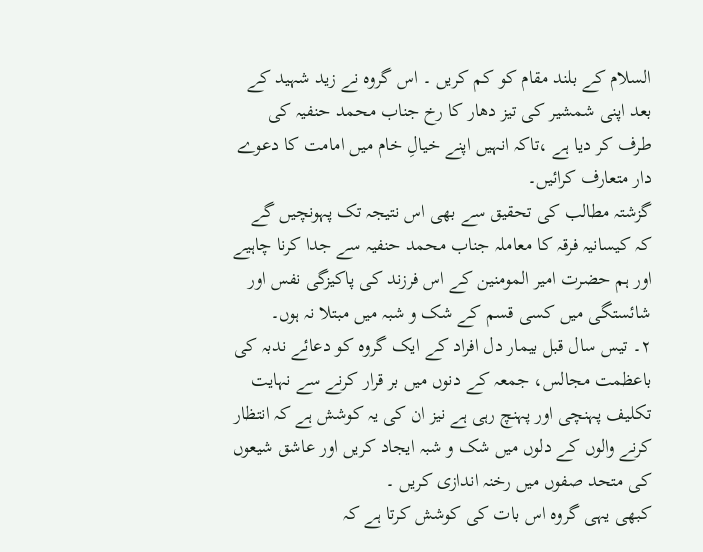السلام کے بلند مقام کو کم کریں ۔ اس گروہ نے زید شہید کے بعد اپنی شمشیر کی تیز دھار کا رخ جناب محمد حنفیہ کی طرف کر دیا ہے ،تاکہ انہیں اپنے خیالِ خام میں امامت کا دعوے دار متعارف کرائیں۔
گزشتہ مطالب کی تحقیق سے بھی اس نتیجہ تک پہونچیں گے کہ کیسانیہ فرقہ کا معاملہ جناب محمد حنفیہ سے جدا کرنا چاہیے اور ہم حضرت امیر المومنین کے اس فرزند کی پاکیزگی نفس اور شائستگی میں کسی قسم کے شک و شبہ میں مبتلا نہ ہوں۔
۲۔ تیس سال قبل بیمار دل افراد کے ایک گروہ کو دعائے ندبہ کی باعظمت مجالس، جمعہ کے دنوں میں بر قرار کرنے سے نہایت تکلیف پہنچی اور پہنچ رہی ہے نیز ان کی یہ کوشش ہے کہ انتظار کرنے والوں کے دلوں میں شک و شبہ ایجاد کریں اور عاشق شیعوں کی متحد صفوں میں رخنہ اندازی کریں ۔
کبھی یہی گروہ اس بات کی کوشش کرتا ہے کہ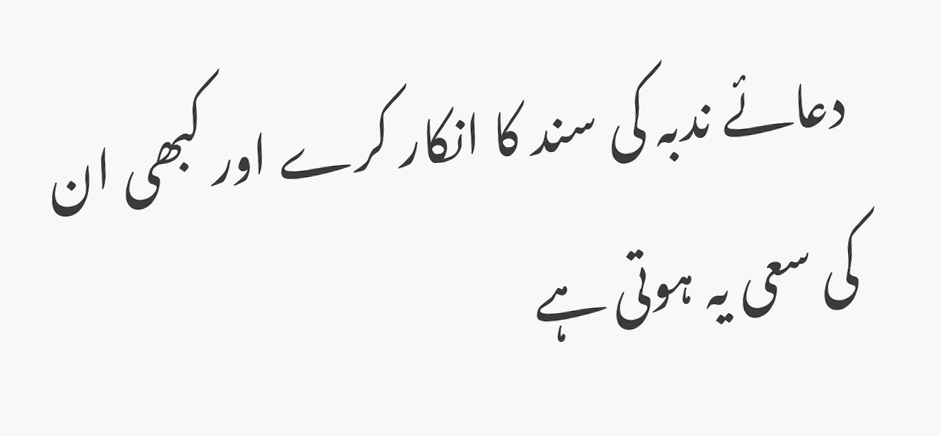دعائے ندبہ کی سند کا انکار کرے اور کبھی ان کی سعی یہ ہوتی ہے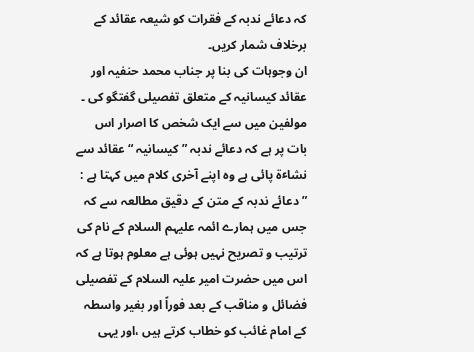کہ دعائے ندبہ کے فقرات کو شیعہ عقائد کے برخلاف شمار کریں۔
ان وجوہات کی بنا پر جناب محمد حنفیہ اور عقائد کیسانیہ کے متعلق تفصیلی گفتگو کی ۔
مولفین میں سے ایک شخص کا اصرار اس بات پر ہے کہ دعائے ندبہ ”کیسانیہ “ عقائد سے نشاٴة پائی ہے وہ اپنے آخری کلام میں کہتا ہے :
”دعائے ندبہ کے متن کے دقیق مطالعہ سے کہ جس میں ہمارے ائمہ علیہم السلام کے نام کی ترتیب و تصریح نہیں ہوئی ہے معلوم ہوتا ہے کہ اس میں حضرت امیر علیہ السلام کے تفصیلی فضائل و مناقب کے بعد فوراً اور بغیر واسطہ کے امام غائب کو خطاب کرتے ہیں ،اور یہی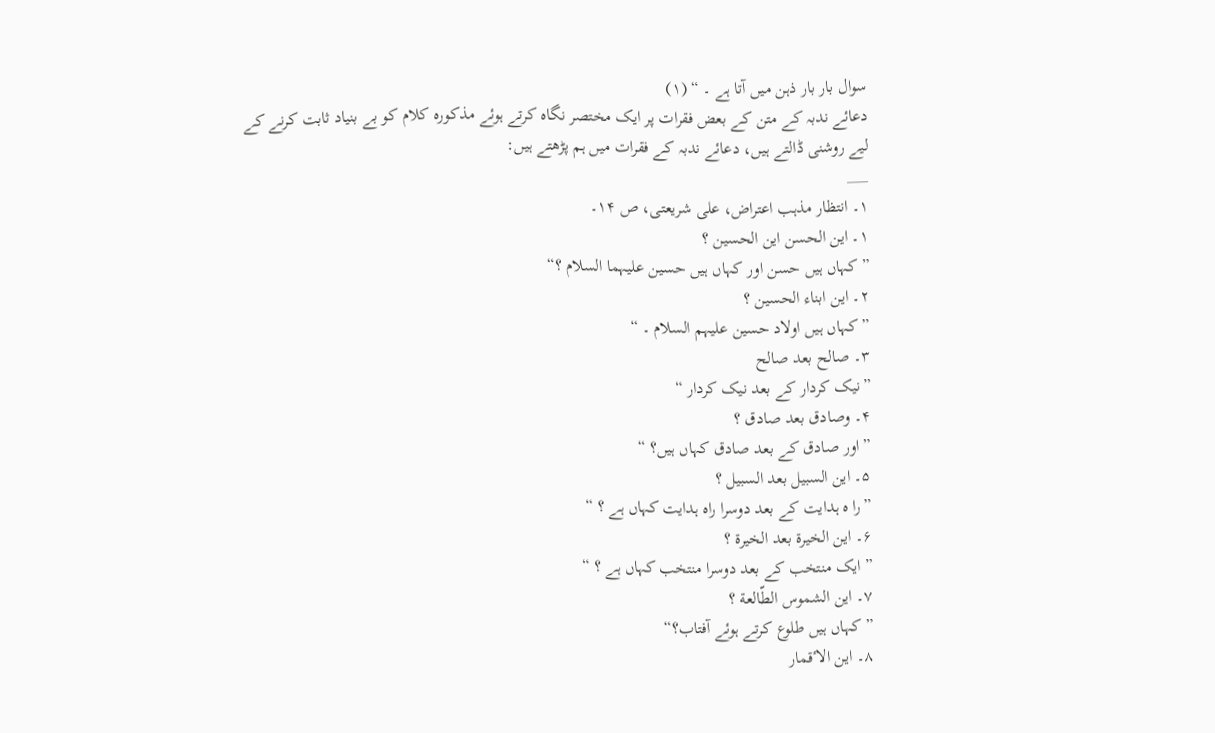سوال بار بار ذہن میں آتا ہے ۔ “ (۱)
دعائے ندبہ کے متن کے بعض فقرات پر ایک مختصر نگاہ کرتے ہوئے مذکورہ کلام کو بے بنیاد ثابت کرنے کے لیے روشنی ڈالتے ہیں، دعائے ندبہ کے فقرات میں ہم پڑھتے ہیں:
___
۱۔ انتظار مذہب اعتراض، علی شریعتی، ص ۱۴۔
۱۔ این الحسن این الحسین ؟
”کہاں ہیں حسن اور کہاں ہیں حسین علیہما السلام ؟“
۲۔ این ابناء الحسین ؟
”کہاں ہیں اولاد حسین علیہم السلام ۔ “
۳۔ صالح بعد صالح
”نیک کردار کے بعد نیک کردار “
۴۔ وصادق بعد صادق ؟
”اور صادق کے بعد صادق کہاں ہیں؟ “
۵۔ این السبیل بعد السبیل ؟
”را ہ ہدایت کے بعد دوسرا راہ ہدایت کہاں ہے ؟ “
۶۔ این الخیرة بعد الخیرة ؟
”ایک منتخب کے بعد دوسرا منتخب کہاں ہے ؟ “
۷۔ این الشموس الطّالعة ؟
”کہاں ہیں طلوع کرتے ہوئے آفتاب؟“
۸۔ این الاٴقمار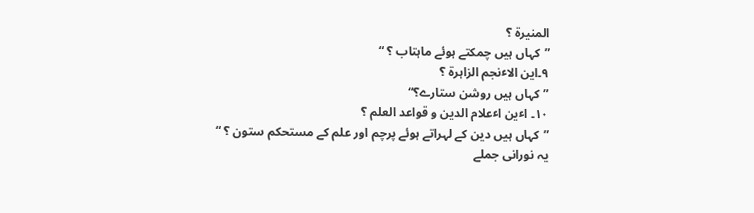المنیرة ؟
”کہاں ہیں چمکتے ہوئے ماہتاب ؟ “
۹۔این الاٴنجم الزاہرة ؟
”کہاں ہیں روشن ستارے؟“
۱۰۔ اٴین اٴعلام الدین و قواعد العلم ؟
”کہاں ہیں دین کے لہراتے ہوئے پرچم اور علم کے مستحکم ستون ؟ “
یہ نورانی جملے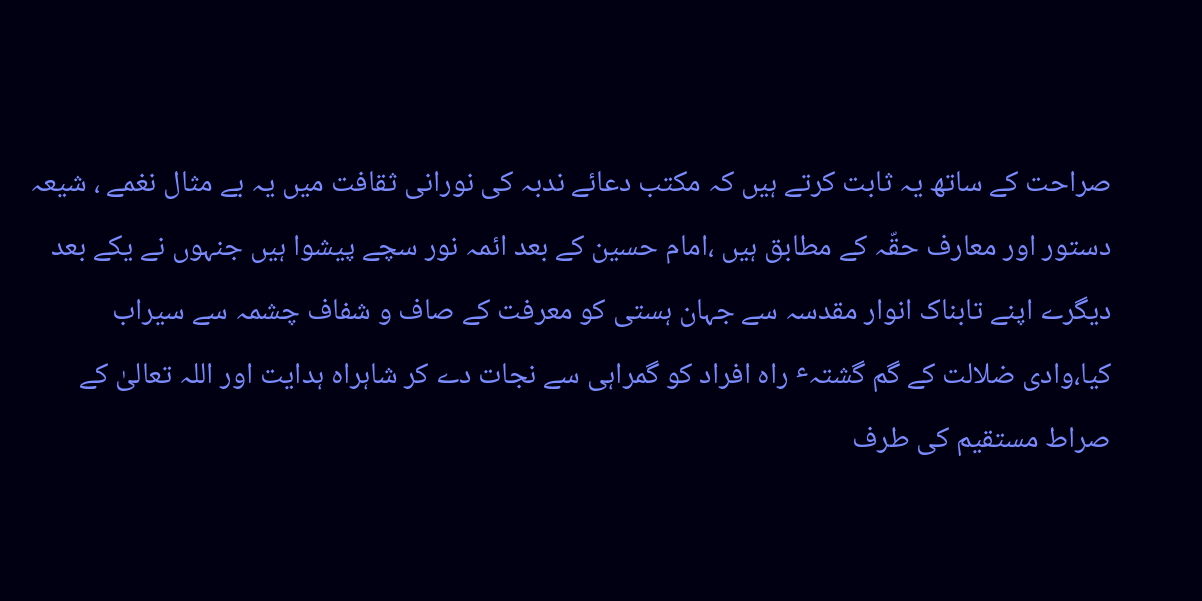صراحت کے ساتھ یہ ثابت کرتے ہیں کہ مکتب دعائے ندبہ کی نورانی ثقافت میں یہ بے مثال نغمے ، شیعہ دستور اور معارف حقّہ کے مطابق ہیں ،امام حسین کے بعد ائمہ نور سچے پیشوا ہیں جنہوں نے یکے بعد دیگرے اپنے تابناک انوار مقدسہ سے جہان ہستی کو معرفت کے صاف و شفاف چشمہ سے سیراب کیا،وادی ضلالت کے گم گشتہٴ راہ افراد کو گمراہی سے نجات دے کر شاہراہ ہدایت اور اللہ تعالیٰ کے صراط مستقیم کی طرف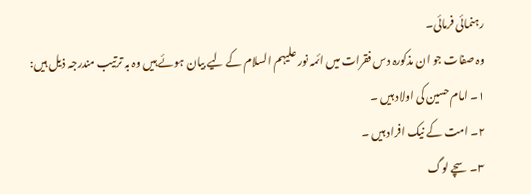رہنمائی فرمائی۔
وہ صفات جو ان مذکورہ دس فقرات میں ائمہ نور علیہم السلام کے لیے بیان ہوئے ہیں وہ بہ ترتیب مندرجہ ذیل ہیں:
۱۔ امام حسین کی اولاد ہیں ۔
۲۔ امت کے نیک افراد ہیں ۔
۳۔ سچے لوگ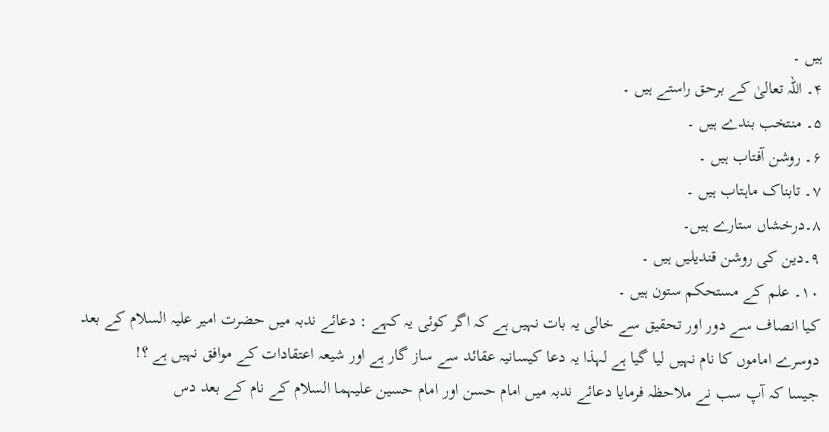ہیں ۔
۴۔ اللہ تعالیٰ کے برحق راستے ہیں ۔
۵۔ منتخب بندے ہیں ۔
۶۔ روشن آفتاب ہیں ۔
۷۔ تابناک ماہتاب ہیں ۔
۸۔درخشاں ستارے ہیں۔
۹۔دین کی روشن قندیلیں ہیں ۔
۱۰۔ علم کے مستحکم ستون ہیں ۔
کیا انصاف سے دور اور تحقیق سے خالی یہ بات نہیں ہے کہ اگر کوئی یہ کہے : دعائے ندبہ میں حضرت امیر علیہ السلام کے بعد دوسرے اماموں کا نام نہیں لیا گیا ہے لہذا یہ دعا کیسانیہ عقائد سے ساز گار ہے اور شیعہ اعتقادات کے موافق نہیں ہے ؟!
جیسا کہ آپ سب نے ملاحظہ فرمایا دعائے ندبہ میں امام حسن اور امام حسین علیہما السلام کے نام کے بعد دس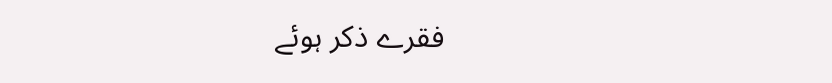فقرے ذکر ہوئے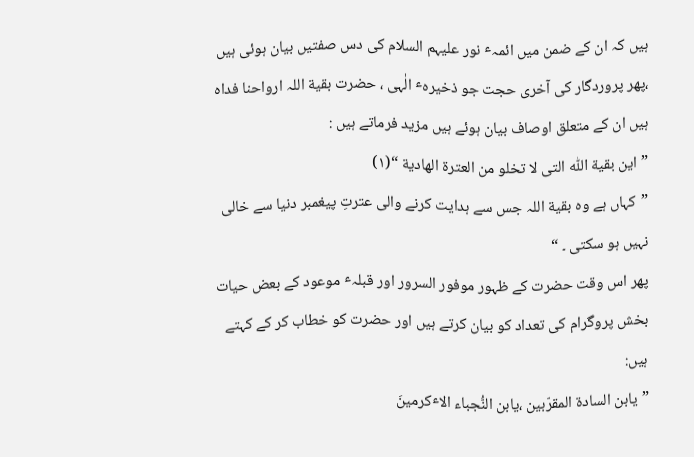ہیں کہ ان کے ضمن میں ائمہٴ نور علیہم السلام کی دس صفتیں بیان ہوئی ہیں ،پھر پروردگار کی آخری حجت جو ذخیرہٴ الٰہی ، حضرت بقیة اللہ ارواحنا فداہ ہیں ان کے متعلق اوصاف بیان ہوئے ہیں مزید فرماتے ہیں :
”این بقیة اللّٰہ التی لا تخلو من العترة الھادیة “(۱)
”کہاں ہے وہ بقیة اللہ جس سے ہدایت کرنے والی عترتِ پیغمبر دنیا سے خالی نہیں ہو سکتی ۔ “
پھر اس وقت حضرت کے ظہور موفور السرور اور قبلہٴ موعود کے بعض حیات بخش پروگرام کی تعداد کو بیان کرتے ہیں اور حضرت کو خطاب کر کے کہتے ہیں:
”یابن السادة المقرّبین ،یابن النُّجباء الاٴکرمینَ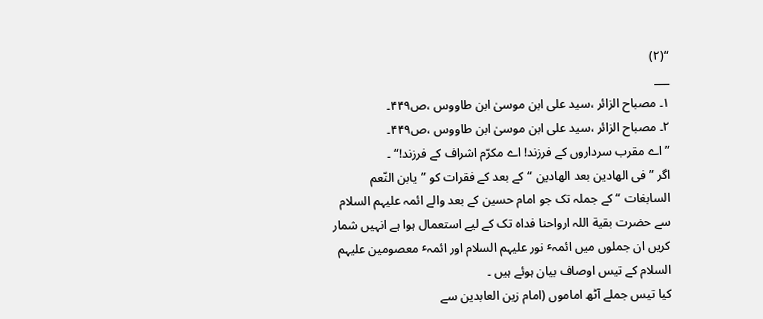“(۲)
___
۱۔ مصباح الزائر ،سید علی ابن موسیٰ ابن طاووس ،ص۴۴۹۔
۲۔ مصباح الزائر ،سید علی ابن موسیٰ ابن طاووس ،ص۴۴۹۔
”اے مقرب سرداروں کے فرزند! اے مکرّم اشراف کے فرزند!“ ۔
اگر ”فی الھادین بعد الھادین “کے بعد کے فقرات کو ”یابن النّعم السابغات “ کے جملہ تک جو امام حسین کے بعد والے ائمہ علیہم السلام سے حضرت بقیة اللہ ارواحنا فداہ تک کے لیے استعمال ہوا ہے انہیں شمار کریں ان جملوں میں ائمہٴ نور علیہم السلام اور ائمہٴ معصومین علیہم السلام کے تیس اوصاف بیان ہوئے ہیں ۔
کیا تیس جملے آٹھ اماموں (امام زین العابدین سے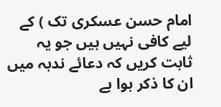امام حسن عسکری تک ) کے لیے کافی نہیں ہیں جو یہ ثابت کریں کہ دعائے ندبہ میں ان کا ذکر ہوا ہے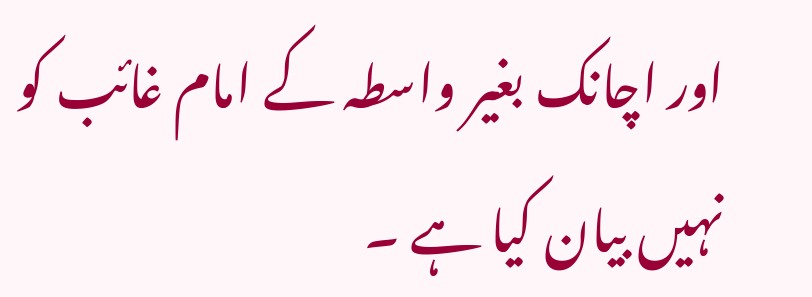اور اچانک بغیر واسطہ کے امام غائب کو نہیں بیان کیا ہے ۔